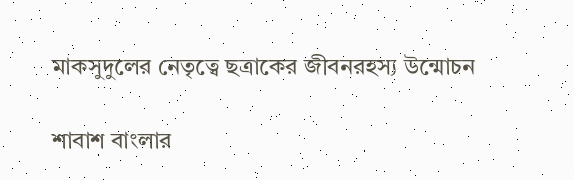মাকসুদুলের নেতৃত্বে ছত্রাকের জীবনরহস্য উন্মোচন

শাবাশ বাংলার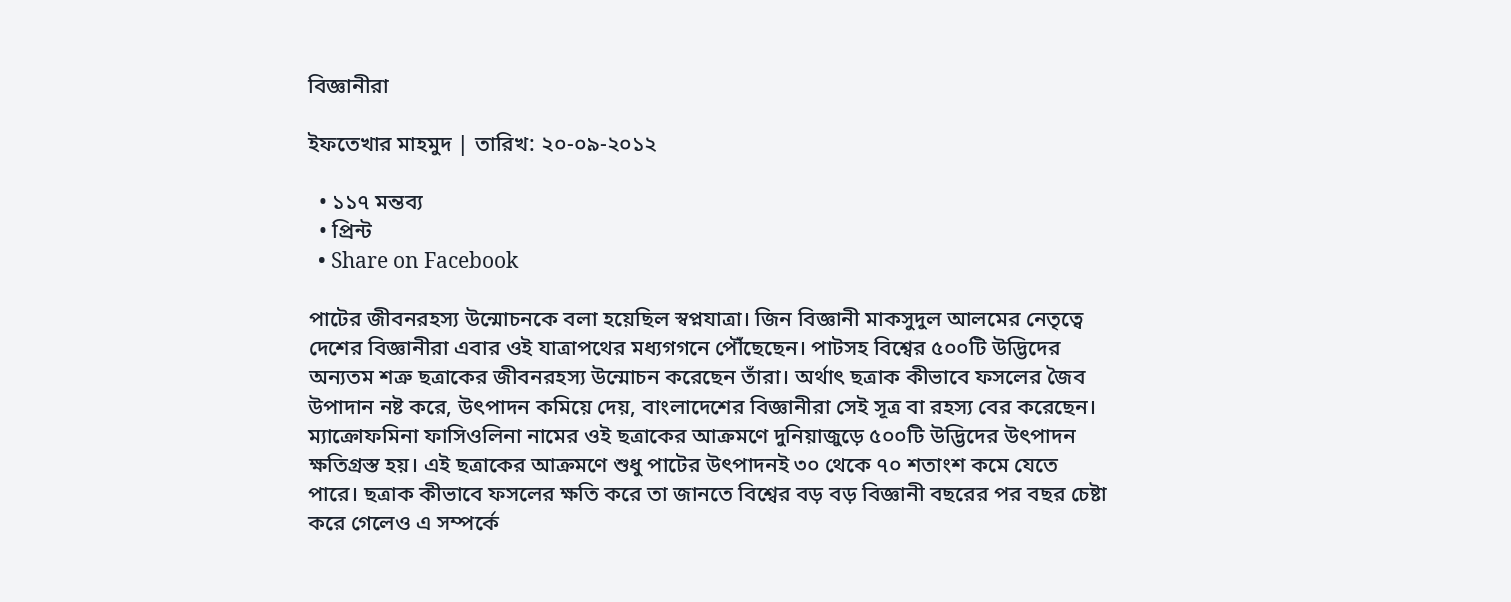বিজ্ঞানীরা

ইফতেখার মাহমুদ | তারিখ: ২০-০৯-২০১২

  • ১১৭ মন্তব্য
  • প্রিন্ট
  • Share on Facebook

পাটের জীবনরহস্য উন্মোচনকে বলা হয়েছিল স্বপ্নযাত্রা। জিন বিজ্ঞানী মাকসুদুল আলমের নেতৃত্বে দেশের বিজ্ঞানীরা এবার ওই যাত্রাপথের মধ্যগগনে পৌঁছেছেন। পাটসহ বিশ্বের ৫০০টি উদ্ভিদের অন্যতম শত্রু ছত্রাকের জীবনরহস্য উন্মোচন করেছেন তাঁরা। অর্থাৎ ছত্রাক কীভাবে ফসলের জৈব উপাদান নষ্ট করে, উৎপাদন কমিয়ে দেয়, বাংলাদেশের বিজ্ঞানীরা সেই সূত্র বা রহস্য বের করেছেন।
ম্যাক্রোফমিনা ফাসিওলিনা নামের ওই ছত্রাকের আক্রমণে দুনিয়াজুড়ে ৫০০টি উদ্ভিদের উৎপাদন ক্ষতিগ্রস্ত হয়। এই ছত্রাকের আক্রমণে শুধু পাটের উৎপাদনই ৩০ থেকে ৭০ শতাংশ কমে যেতে পারে। ছত্রাক কীভাবে ফসলের ক্ষতি করে তা জানতে বিশ্বের বড় বড় বিজ্ঞানী বছরের পর বছর চেষ্টা করে গেলেও এ সম্পর্কে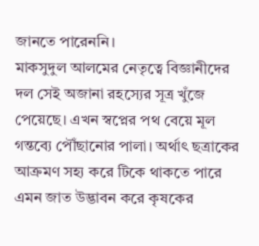জানতে পারেননি।
মাকসুদুল আলমের নেতৃত্বে বিজ্ঞানীদের দল সেই অজানা রহস্যের সূত্র খুঁজে পেয়েছে। এখন স্বপ্নের পথ বেয়ে মূল গন্তব্যে পৌঁছানোর পালা। অর্থাৎ ছত্রাকের আক্রমণ সহ্য করে টিকে থাকতে পারে এমন জাত উদ্ভাবন করে কৃষকের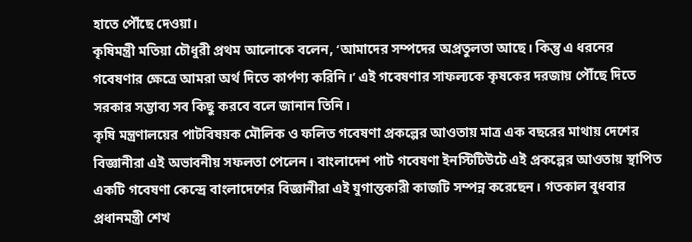হাতে পৌঁছে দেওয়া।
কৃষিমন্ত্রী মতিয়া চৌধুরী প্রথম আলোকে বলেন, ‘আমাদের সম্পদের অপ্রতুলতা আছে। কিন্তু এ ধরনের গবেষণার ক্ষেত্রে আমরা অর্থ দিতে কার্পণ্য করিনি।’ এই গবেষণার সাফল্যকে কৃষকের দরজায় পৌঁছে দিতে সরকার সম্ভাব্য সব কিছু করবে বলে জানান তিনি।
কৃষি মন্ত্রণালয়ের পাটবিষয়ক মৌলিক ও ফলিত গবেষণা প্রকল্পের আওতায় মাত্র এক বছরের মাথায় দেশের বিজ্ঞানীরা এই অভাবনীয় সফলতা পেলেন। বাংলাদেশ পাট গবেষণা ইনস্টিটিউটে এই প্রকল্পের আওতায় স্থাপিত একটি গবেষণা কেন্দ্রে বাংলাদেশের বিজ্ঞানীরা এই যুগান্তকারী কাজটি সম্পন্ন করেছেন। গতকাল বুধবার প্রধানমন্ত্রী শেখ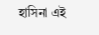হাসিনা এই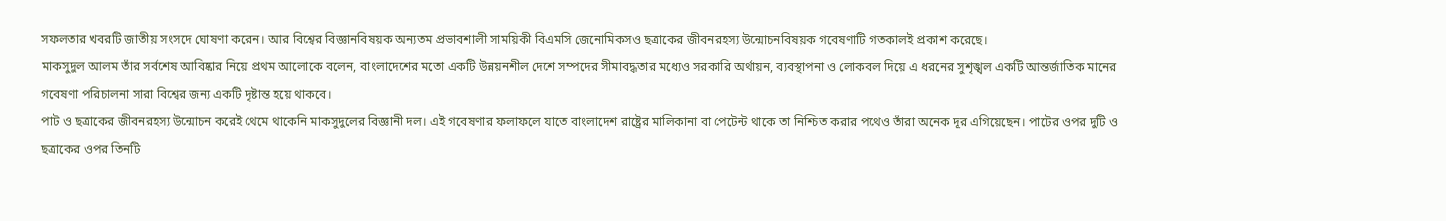সফলতার খবরটি জাতীয় সংসদে ঘোষণা করেন। আর বিশ্বের বিজ্ঞানবিষয়ক অন্যতম প্রভাবশালী সাময়িকী বিএমসি জেনোমিকসও ছত্রাকের জীবনরহস্য উন্মোচনবিষয়ক গবেষণাটি গতকালই প্রকাশ করেছে।
মাকসুদুল আলম তাঁর সর্বশেষ আবিষ্কার নিয়ে প্রথম আলোকে বলেন, বাংলাদেশের মতো একটি উন্নয়নশীল দেশে সম্পদের সীমাবদ্ধতার মধ্যেও সরকারি অর্থায়ন, ব্যবস্থাপনা ও লোকবল দিয়ে এ ধরনের সুশৃঙ্খল একটি আন্তর্জাতিক মানের গবেষণা পরিচালনা সারা বিশ্বের জন্য একটি দৃষ্টান্ত হয়ে থাকবে।
পাট ও ছত্রাকের জীবনরহস্য উন্মোচন করেই থেমে থাকেনি মাকসুদুলের বিজ্ঞানী দল। এই গবেষণার ফলাফলে যাতে বাংলাদেশ রাষ্ট্রের মালিকানা বা পেটেন্ট থাকে তা নিশ্চিত করার পথেও তাঁরা অনেক দূর এগিয়েছেন। পাটের ওপর দুটি ও ছত্রাকের ওপর তিনটি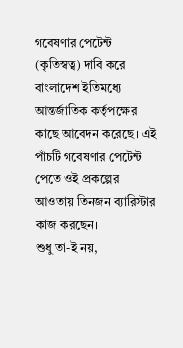গবেষণার পেটেন্ট (কৃতিস্বত্ব) দাবি করে বাংলাদেশ ইতিমধ্যে আন্তর্জাতিক কর্তৃপক্ষের কাছে আবেদন করেছে। এই পাঁচটি গবেষণার পেটেন্ট পেতে ওই প্রকল্পের আওতায় তিনজন ব্যারিস্টার কাজ করছেন।
শুধু তা-ই নয়,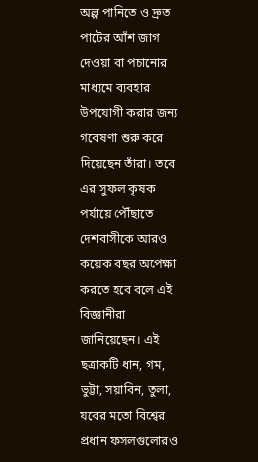অল্প পানিতে ও দ্রুত পাটের আঁশ জাগ দেওয়া বা পচানোর মাধ্যমে ব্যবহার উপযোগী করার জন্য গবেষণা শুরু করে দিয়েছেন তাঁরা। তবে এর সুফল কৃষক পর্যায়ে পৌঁছাতে দেশবাসীকে আরও কয়েক বছর অপেক্ষা করতে হবে বলে এই বিজ্ঞানীরা জানিয়েছেন। এই ছত্রাকটি ধান, গম, ভুট্টা, সয়াবিন, তুলা, যবের মতো বিশ্বের প্রধান ফসলগুলোরও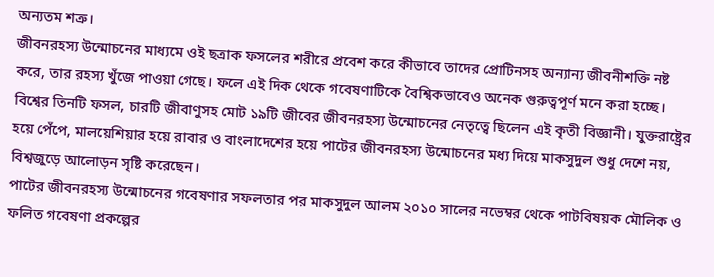অন্যতম শত্রু।
জীবনরহস্য উন্মোচনের মাধ্যমে ওই ছত্রাক ফসলের শরীরে প্রবেশ করে কীভাবে তাদের প্রোটিনসহ অন্যান্য জীবনীশক্তি নষ্ট করে, তার রহস্য খুঁজে পাওয়া গেছে। ফলে এই দিক থেকে গবেষণাটিকে বৈশ্বিকভাবেও অনেক গুরুত্বপূর্ণ মনে করা হচ্ছে। বিশ্বের তিনটি ফসল, চারটি জীবাণুসহ মোট ১৯টি জীবের জীবনরহস্য উন্মোচনের নেতৃত্বে ছিলেন এই কৃতী বিজ্ঞানী। যুক্তরাষ্ট্রের হয়ে পেঁপে, মালয়েশিয়ার হয়ে রাবার ও বাংলাদেশের হয়ে পাটের জীবনরহস্য উন্মোচনের মধ্য দিয়ে মাকসুদুল শুধু দেশে নয়, বিশ্বজুড়ে আলোড়ন সৃষ্টি করেছেন।
পাটের জীবনরহস্য উন্মোচনের গবেষণার সফলতার পর মাকসুদুল আলম ২০১০ সালের নভেম্বর থেকে পাটবিষয়ক মৌলিক ও ফলিত গবেষণা প্রকল্পের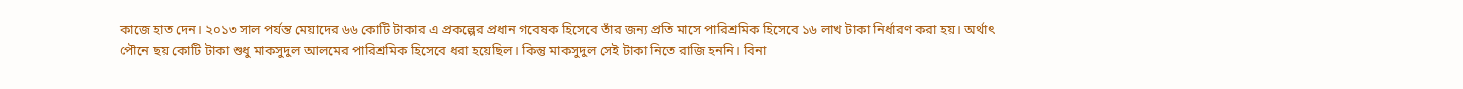কাজে হাত দেন। ২০১৩ সাল পর্যন্ত মেয়াদের ৬৬ কোটি টাকার এ প্রকল্পের প্রধান গবেষক হিসেবে তাঁর জন্য প্রতি মাসে পারিশ্রমিক হিসেবে ১৬ লাখ টাকা নির্ধারণ করা হয়। অর্থাৎ পৌনে ছয় কোটি টাকা শুধু মাকসুদুল আলমের পারিশ্রমিক হিসেবে ধরা হয়েছিল। কিন্তু মাকসুদুল সেই টাকা নিতে রাজি হননি। বিনা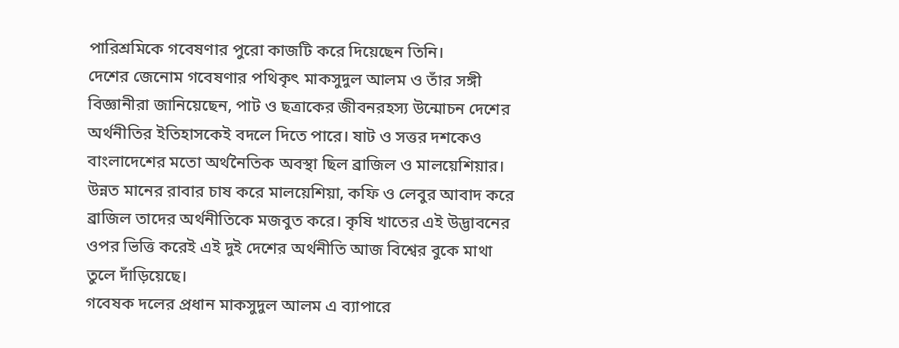পারিশ্রমিকে গবেষণার পুরো কাজটি করে দিয়েছেন তিনি।
দেশের জেনোম গবেষণার পথিকৃৎ মাকসুদুল আলম ও তাঁর সঙ্গী বিজ্ঞানীরা জানিয়েছেন, পাট ও ছত্রাকের জীবনরহস্য উন্মোচন দেশের অর্থনীতির ইতিহাসকেই বদলে দিতে পারে। ষাট ও সত্তর দশকেও বাংলাদেশের মতো অর্থনৈতিক অবস্থা ছিল ব্রাজিল ও মালয়েশিয়ার। উন্নত মানের রাবার চাষ করে মালয়েশিয়া, কফি ও লেবুর আবাদ করে ব্রাজিল তাদের অর্থনীতিকে মজবুত করে। কৃষি খাতের এই উদ্ভাবনের ওপর ভিত্তি করেই এই দুই দেশের অর্থনীতি আজ বিশ্বের বুকে মাথা তুলে দাঁড়িয়েছে।
গবেষক দলের প্রধান মাকসুদুল আলম এ ব্যাপারে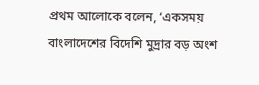প্রথম আলোকে বলেন, ‘একসময় বাংলাদেশের বিদেশি মুদ্রার বড় অংশ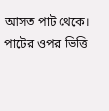আসত পাট থেকে। পাটের ওপর ভিত্তি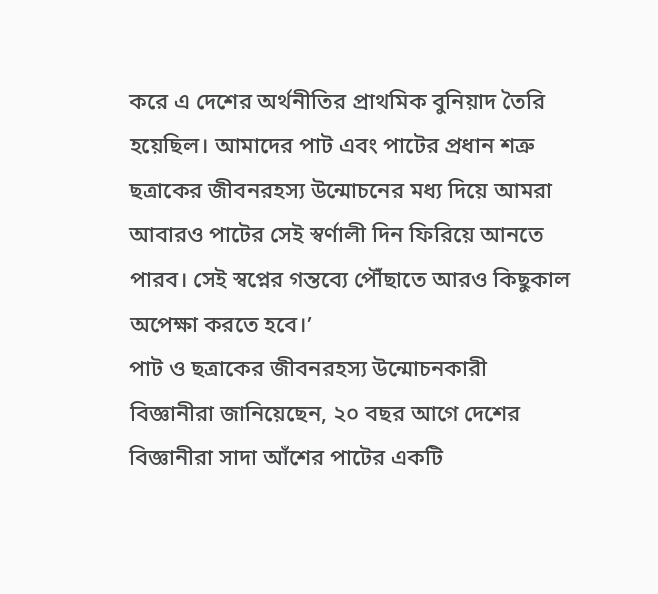করে এ দেশের অর্থনীতির প্রাথমিক বুনিয়াদ তৈরি হয়েছিল। আমাদের পাট এবং পাটের প্রধান শত্রু ছত্রাকের জীবনরহস্য উন্মোচনের মধ্য দিয়ে আমরা আবারও পাটের সেই স্বর্ণালী দিন ফিরিয়ে আনতে পারব। সেই স্বপ্নের গন্তব্যে পৌঁছাতে আরও কিছুকাল অপেক্ষা করতে হবে।’
পাট ও ছত্রাকের জীবনরহস্য উন্মোচনকারী বিজ্ঞানীরা জানিয়েছেন, ২০ বছর আগে দেশের বিজ্ঞানীরা সাদা আঁশের পাটের একটি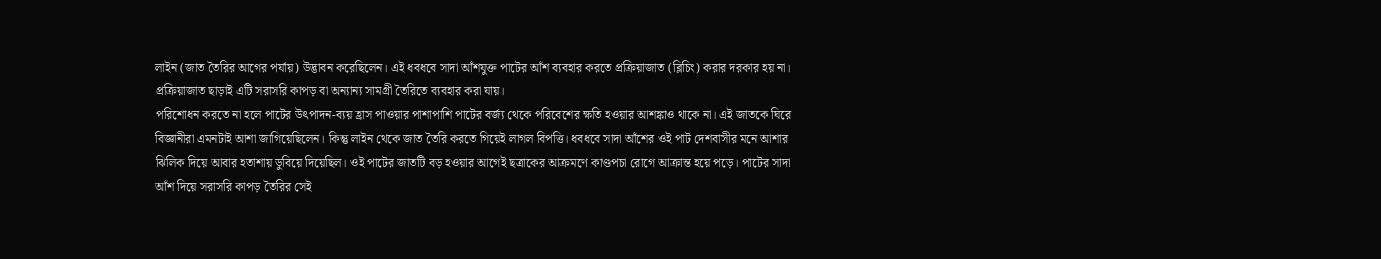লাইন (জাত তৈরির আগের পর্যায়) উদ্ভাবন করেছিলেন। এই ধবধবে সাদা আঁশযুক্ত পাটের আঁশ ব্যবহার করতে প্রক্রিয়াজাত (ব্লিচিং) করার দরকার হয় না। প্রক্রিয়াজাত ছাড়াই এটি সরাসরি কাপড় বা অন্যান্য সামগ্রী তৈরিতে ব্যবহার করা যায়।
পরিশোধন করতে না হলে পাটের উৎপাদন-ব্যয় হ্রাস পাওয়ার পাশাপাশি পাটের বর্জ্য থেকে পরিবেশের ক্ষতি হওয়ার আশঙ্কাও থাকে না। এই জাতকে ঘিরে বিজ্ঞানীরা এমনটাই আশা জাগিয়েছিলেন। কিন্তু লাইন থেকে জাত তৈরি করতে গিয়েই লাগল বিপত্তি। ধবধবে সাদা আঁশের ওই পাট দেশবাসীর মনে আশার ঝিলিক দিয়ে আবার হতাশায় ডুবিয়ে দিয়েছিল। ওই পাটের জাতটি বড় হওয়ার আগেই ছত্রাকের আক্রমণে কাণ্ডপচা রোগে আক্রান্ত হয়ে পড়ে। পাটের সাদা আঁশ দিয়ে সরাসরি কাপড় তৈরির সেই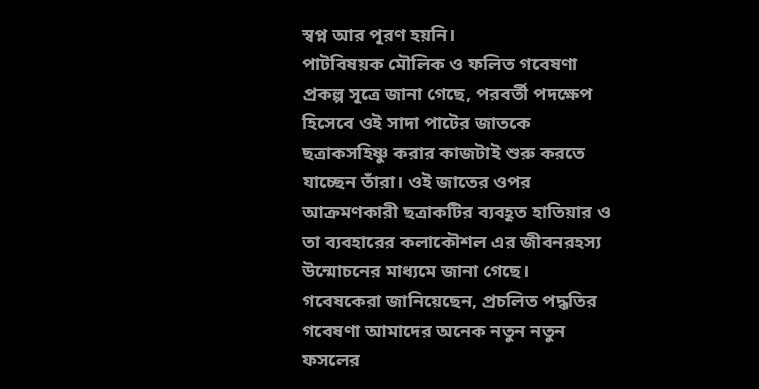স্বপ্ন আর পূরণ হয়নি।
পাটবিষয়ক মৌলিক ও ফলিত গবেষণা প্রকল্প সূত্রে জানা গেছে, পরবর্তী পদক্ষেপ হিসেবে ওই সাদা পাটের জাতকে ছত্রাকসহিষ্ণু করার কাজটাই শুরু করতে যাচ্ছেন তাঁরা। ওই জাতের ওপর আক্রমণকারী ছত্রাকটির ব্যবহূত হাতিয়ার ও তা ব্যবহারের কলাকৌশল এর জীবনরহস্য উন্মোচনের মাধ্যমে জানা গেছে।
গবেষকেরা জানিয়েছেন, প্রচলিত পদ্ধতির গবেষণা আমাদের অনেক নতুন নতুন ফসলের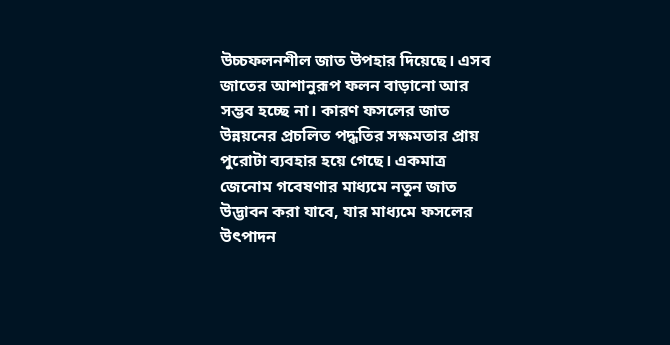উচ্চফলনশীল জাত উপহার দিয়েছে। এসব জাতের আশানুরূপ ফলন বাড়ানো আর সম্ভব হচ্ছে না। কারণ ফসলের জাত উন্নয়নের প্রচলিত পদ্ধতির সক্ষমতার প্রায় পুরোটা ব্যবহার হয়ে গেছে। একমাত্র জেনোম গবেষণার মাধ্যমে নতুন জাত উদ্ভাবন করা যাবে, যার মাধ্যমে ফসলের উৎপাদন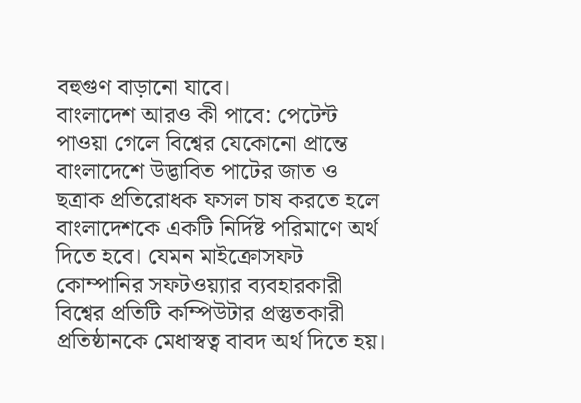বহুগুণ বাড়ানো যাবে।
বাংলাদেশ আরও কী পাবে: পেটেন্ট পাওয়া গেলে বিশ্বের যেকোনো প্রান্তে বাংলাদেশে উদ্ভাবিত পাটের জাত ও ছত্রাক প্রতিরোধক ফসল চাষ করতে হলে বাংলাদেশকে একটি নির্দিষ্ট পরিমাণে অর্থ দিতে হবে। যেমন মাইক্রোসফট কোম্পানির সফটওয়্যার ব্যবহারকারী বিশ্বের প্রতিটি কম্পিউটার প্রস্তুতকারী প্রতিষ্ঠানকে মেধাস্বত্ব বাবদ অর্থ দিতে হয়।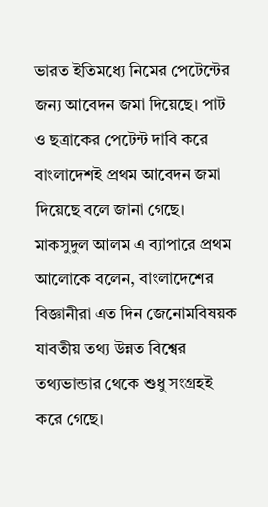ভারত ইতিমধ্যে নিমের পেটেন্টের জন্য আবেদন জমা দিয়েছে। পাট ও ছত্রাকের পেটেন্ট দাবি করে বাংলাদেশই প্রথম আবেদন জমা দিয়েছে বলে জানা গেছে।
মাকসুদুল আলম এ ব্যাপারে প্রথম আলোকে বলেন, বাংলাদেশের বিজ্ঞানীরা এত দিন জেনোমবিষয়ক যাবতীয় তথ্য উন্নত বিশ্বের তথ্যভান্ডার থেকে শুধু সংগ্রহই করে গেছে।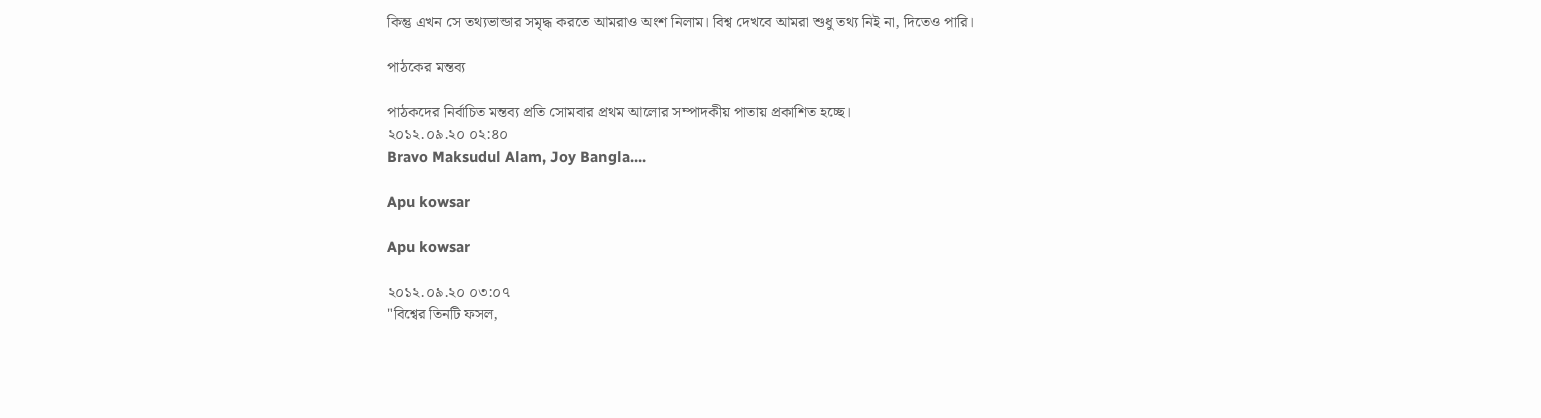কিন্তু এখন সে তথ্যভান্ডার সমৃদ্ধ করতে আমরাও অংশ নিলাম। বিশ্ব দেখবে আমরা শুধু তথ্য নিই না, দিতেও পারি।

পাঠকের মন্তব্য

পাঠকদের নির্বাচিত মন্তব্য প্রতি সোমবার প্রথম আলোর সম্পাদকীয় পাতায় প্রকাশিত হচ্ছে।
২০১২.০৯.২০ ০২:৪০
Bravo Maksudul Alam, Joy Bangla....

Apu kowsar

Apu kowsar

২০১২.০৯.২০ ০৩:০৭
"বিশ্বের তিনটি ফসল,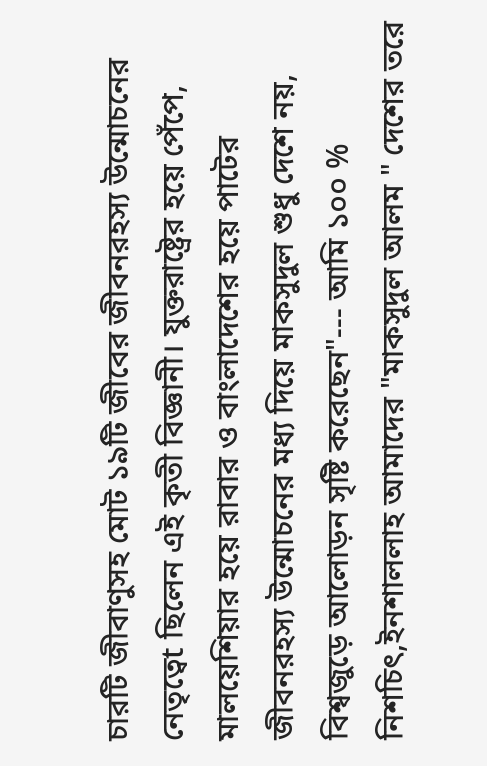চারটি জীবাণুসহ মোট ১৯টি জীবের জীবনরহস্য উন্মোচনের নেতৃত্বেt ছিলেন এই কৃতী বিজ্ঞানী। যুক্তরাষ্ট্রের হয়ে পেঁপে, মালয়েশিয়ার হয়ে রাবার ও বাংলাদেশের হয়ে পাটের জীবনরহস্য উন্মোচনের মধ্য দিয়ে মাকসুদুল শুধু দেশে নয়, বিশ্বজুড়ে আলোড়ন সৃষ্টি করেছেন"--- আমি ১০০ % নিশচিৎ,ইনশাললাহ আমাদের "মাকসুদুল আলম " দেশের তরে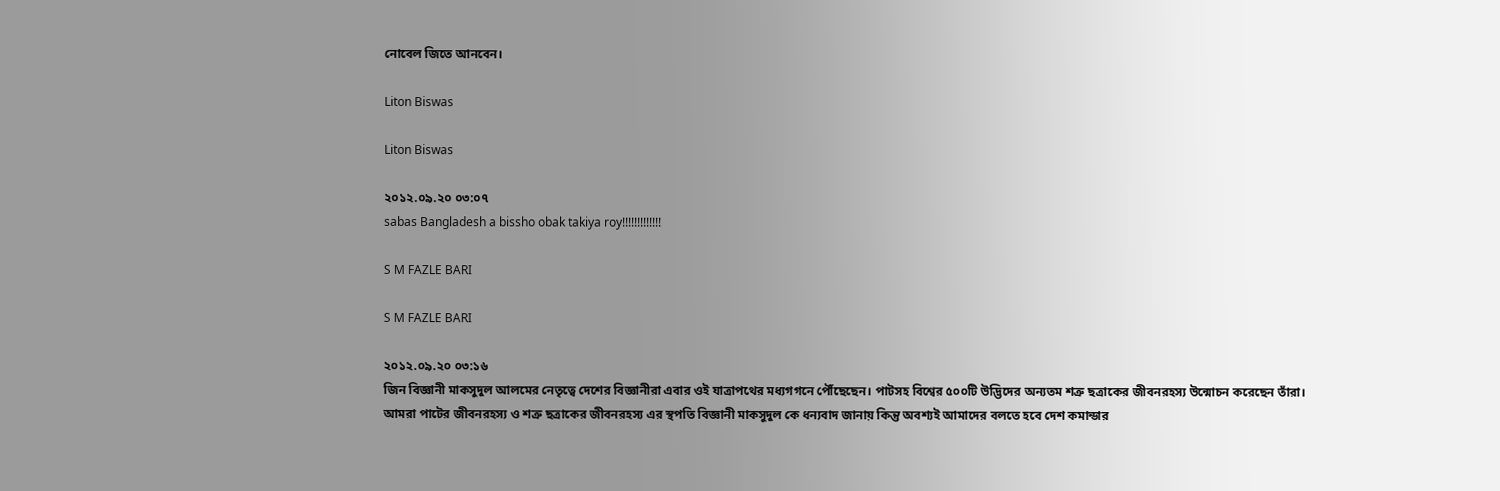নোবেল জিতে আনবেন।

Liton Biswas

Liton Biswas

২০১২.০৯.২০ ০৩:০৭
sabas Bangladesh a bissho obak takiya roy!!!!!!!!!!!!!

S M FAZLE BARI

S M FAZLE BARI

২০১২.০৯.২০ ০৩:১৬
জিন বিজ্ঞানী মাকসুদুল আলমের নেতৃত্বে দেশের বিজ্ঞানীরা এবার ওই যাত্রাপথের মধ্যগগনে পৌঁছেছেন। পাটসহ বিশ্বের ৫০০টি উদ্ভিদের অন্যতম শত্রু ছত্রাকের জীবনরহস্য উন্মোচন করেছেন তাঁরা।
আমরা পাটের জীবনরহস্য ও শত্রু ছত্রাকের জীবনরহস্য এর স্থপতি বিজ্ঞানী মাকসুদুল কে ধন্যবাদ জানায় কিন্তু অবশ্যই আমাদের বলতে হবে দেশ কমান্ডার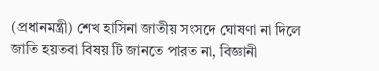(প্রধানমন্ত্রী) শেখ হাসিনা জাতীয় সংসদে ঘোষণা না দিলে জাতি হয়তবা বিষয় টি জানতে পারত না, বিজ্ঞানী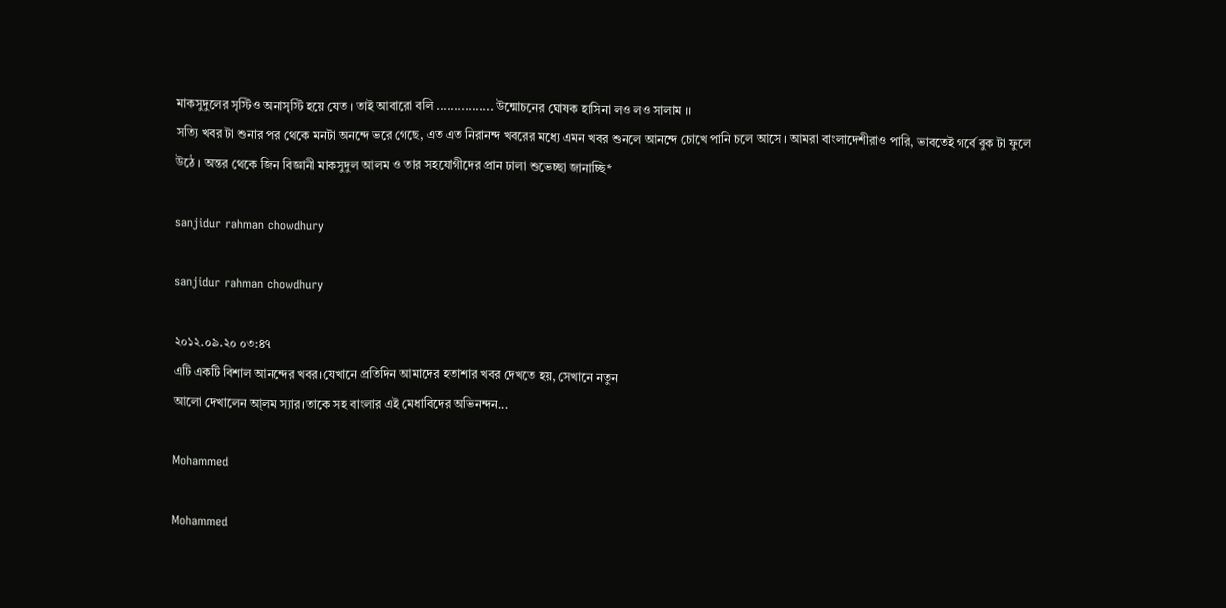মাকসুদুলের সৃস্টিও অনাসৃস্টি হয়ে যেত । তাই আবারো বলি ................ উন্মোচনের ঘোষক হাসিনা লও লও সালাম ।।
সত্যি খবর টা শুনার পর থেকে মনটা অনন্দে ভরে গেছে, এত এত নিরানন্দ খবরের মধ্যে এমন খবর শুনলে আনন্দে চোখে পানি চলে আসে । আমরা বাংলাদেশীরাও পারি, ভাবতেই গর্বে বুক টা ফুলে উঠে । অন্তর থেকে জিন বিজ্ঞানী মাকসুদুল আলম ও তার সহযোগীদের প্রান ঢালা শুভেচ্ছা জানাচ্ছি*

sanjidur rahman chowdhury

sanjidur rahman chowdhury

২০১২.০৯.২০ ০৩:৪৭
এটি একটি বিশাল আনন্দের খবর।যেখানে প্রতিদিন আমাদের হতাশার খবর দেখতে হয়, সেখানে নতুন
আলো দেখালেন আ্লম স্যার।তাকে সহ বাংলার এই মেধাবিদের অভিনন্দন...

Mohammed

Mohammed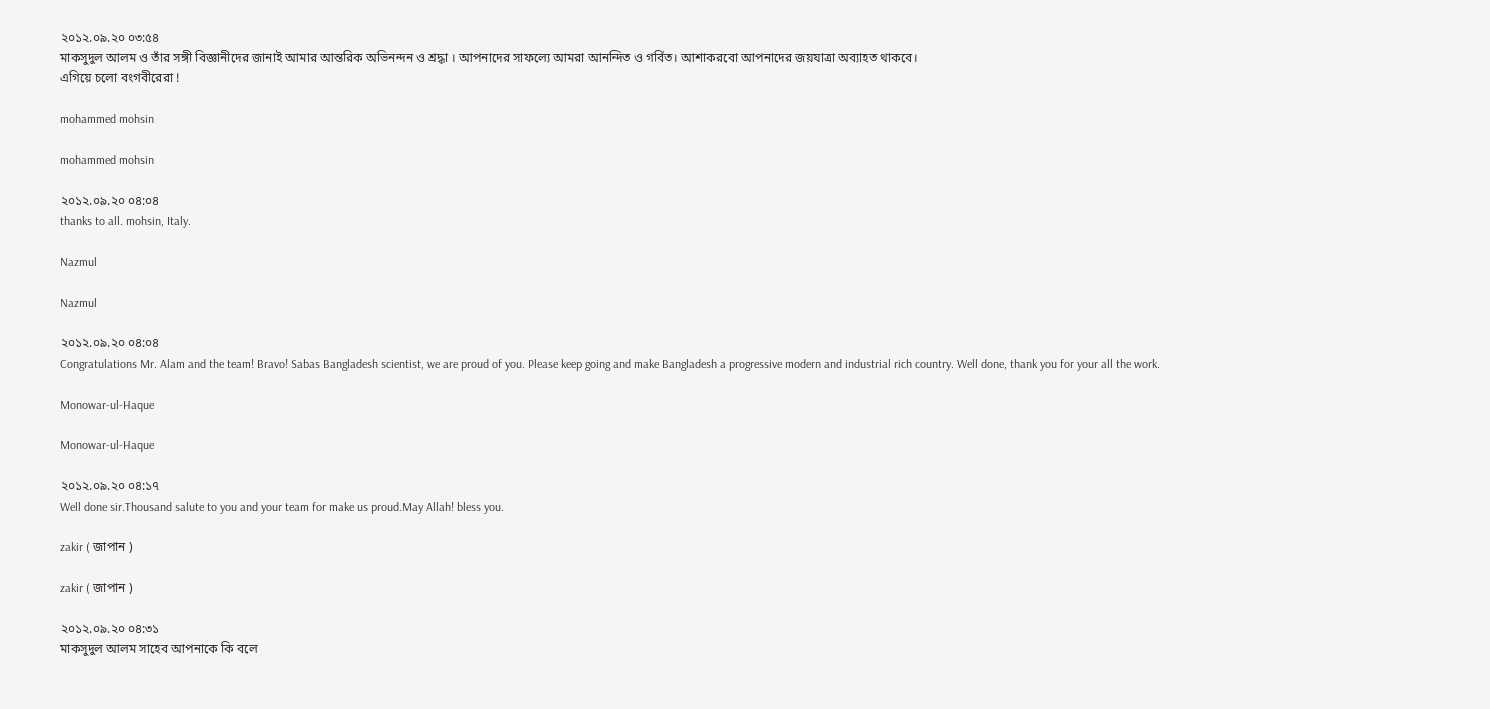২০১২.০৯.২০ ০৩:৫৪
মাকসুদুল আলম ও তাঁর সঙ্গী বিজ্ঞানীদের জানাই আমার আন্তরিক অভিনন্দন ও শ্রদ্ধা । আপনাদের সাফল্যে আমরা আনন্দিত ও গর্বিত। আশাকরবো আপনাদের জয়যাত্রা অব্যাহত থাকবে।
এগিয়ে চলো বংগবীরেরা !

mohammed mohsin

mohammed mohsin

২০১২.০৯.২০ ০৪:০৪
thanks to all. mohsin, Italy.

Nazmul

Nazmul

২০১২.০৯.২০ ০৪:০৪
Congratulations Mr. Alam and the team! Bravo! Sabas Bangladesh scientist, we are proud of you. Please keep going and make Bangladesh a progressive modern and industrial rich country. Well done, thank you for your all the work.

Monowar-ul-Haque

Monowar-ul-Haque

২০১২.০৯.২০ ০৪:১৭
Well done sir.Thousand salute to you and your team for make us proud.May Allah! bless you.

zakir ( জাপান )

zakir ( জাপান )

২০১২.০৯.২০ ০৪:৩১
মাকসুদুল আলম সাহেব আপনাকে কি বলে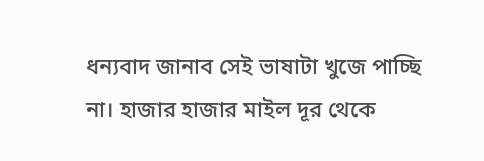ধন্যবাদ জানাব সেই ভাষাটা খুজে পাচ্ছি না। হাজার হাজার মাইল দূর থেকে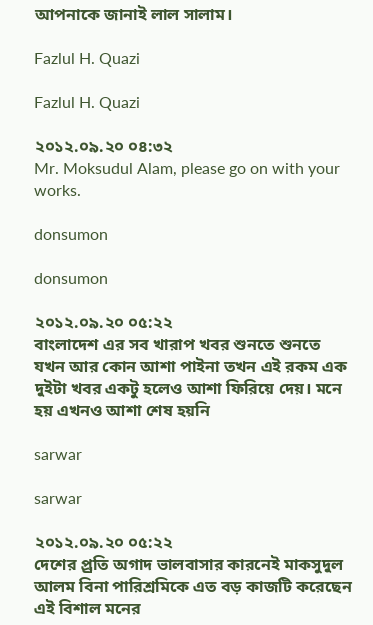আপনাকে জানাই লাল সালাম।

Fazlul H. Quazi

Fazlul H. Quazi

২০১২.০৯.২০ ০৪:৩২
Mr. Moksudul Alam, please go on with your works.

donsumon

donsumon

২০১২.০৯.২০ ০৫:২২
বাংলাদেশ এর সব খারাপ খবর শুনতে শুনতে যখন আর কোন আশা পাইনা তখন এই রকম এক দুইটা খবর একটু হলেও আশা ফিরিয়ে দেয়। মনে হয় এখনও আশা শেষ হয়নি

sarwar

sarwar

২০১২.০৯.২০ ০৫:২২
দেশের প্র্রতি অগাদ ভালবাসার কারনেই মাকসুদুল আলম বিনা পারিশ্রমিকে এত বড় কাজটি করেছেন এই বিশাল মনের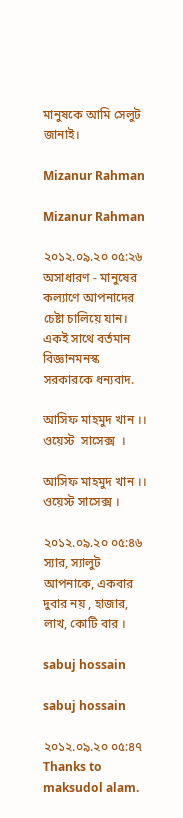মানুষকে আমি সেলুট জানাই।

Mizanur Rahman

Mizanur Rahman

২০১২.০৯.২০ ০৫:২৬
অসাধারণ - মানুষের কল্যাণে আপনাদের চেষ্টা চালিয়ে যান।
একই সাথে বর্তমান বিজ্ঞানমনস্ক সরকারকে ধন্যবাদ.

আসিফ মাহমুদ খান ।।  ওয়েস্ট  সাসেক্স  ।

আসিফ মাহমুদ খান ।। ওয়েস্ট সাসেক্স ।

২০১২.০৯.২০ ০৫:৪৬
স্যার, স্যালুট আপনাকে, একবার দুবার নয় , হাজার, লাখ, কোটি বার ।

sabuj hossain

sabuj hossain

২০১২.০৯.২০ ০৫:৪৭
Thanks to maksudol alam.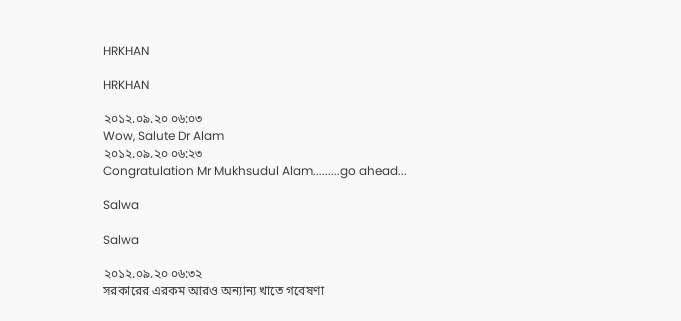HRKHAN

HRKHAN

২০১২.০৯.২০ ০৬:০৩
Wow, Salute Dr Alam
২০১২.০৯.২০ ০৬:২৩
Congratulation Mr Mukhsudul Alam.........go ahead...

Salwa

Salwa

২০১২.০৯.২০ ০৬:৩২
সরকারের এরকম আরও অন্যান্য খাতে গবেষণা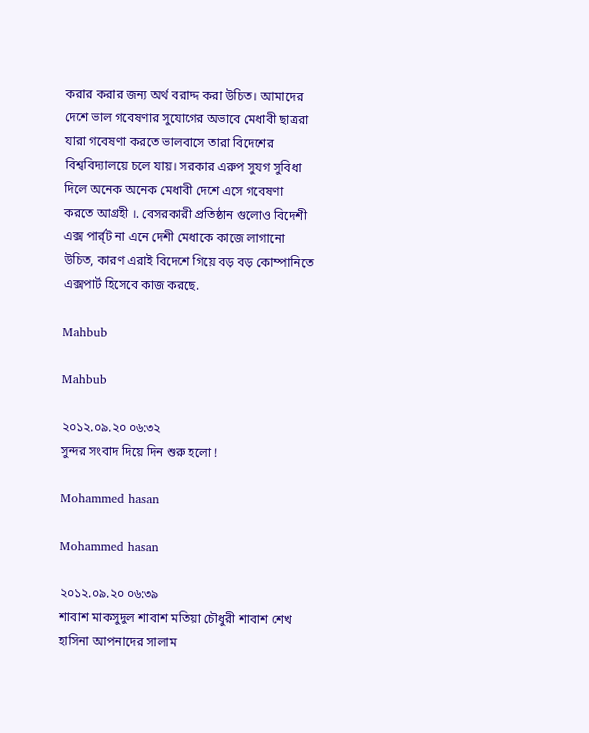করার করার জন্য অর্থ বরাদ্দ করা উচিত। আমাদের দেশে ভাল গবেষণার সুযোগের অভাবে মেধাবী ছাত্ররা যারা গবেষণা করতে ভালবাসে তারা বিদেশের বিশ্ববিদ্যালয়ে চলে যায়। সরকার এরুপ সুযগ সুবিধা দিলে অনেক অনেক মেধাবী দেশে এসে গবেষণা করতে আগ্রহী ।. বেসরকারী প্রতিষ্ঠান গুলোও বিদেশী এক্স পার্র্ট না এনে দেশী মেধাকে কাজে লাগানো উচিত, কারণ এরাই বিদেশে গিয়ে বড় বড় কোম্পানিতে এক্সপার্ট হিসেবে কাজ করছে.

Mahbub

Mahbub

২০১২.০৯.২০ ০৬:৩২
সুন্দর সংবাদ দিয়ে দিন শুরু হলো !

Mohammed hasan

Mohammed hasan

২০১২.০৯.২০ ০৬:৩৯
শাবাশ মাকসুদুল শাবাশ মতিয়া চৌধুরী শাবাশ শেখ হাসিনা আপনাদের সালাম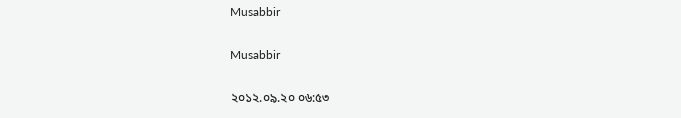Musabbir

Musabbir

২০১২.০৯.২০ ০৬:৫৩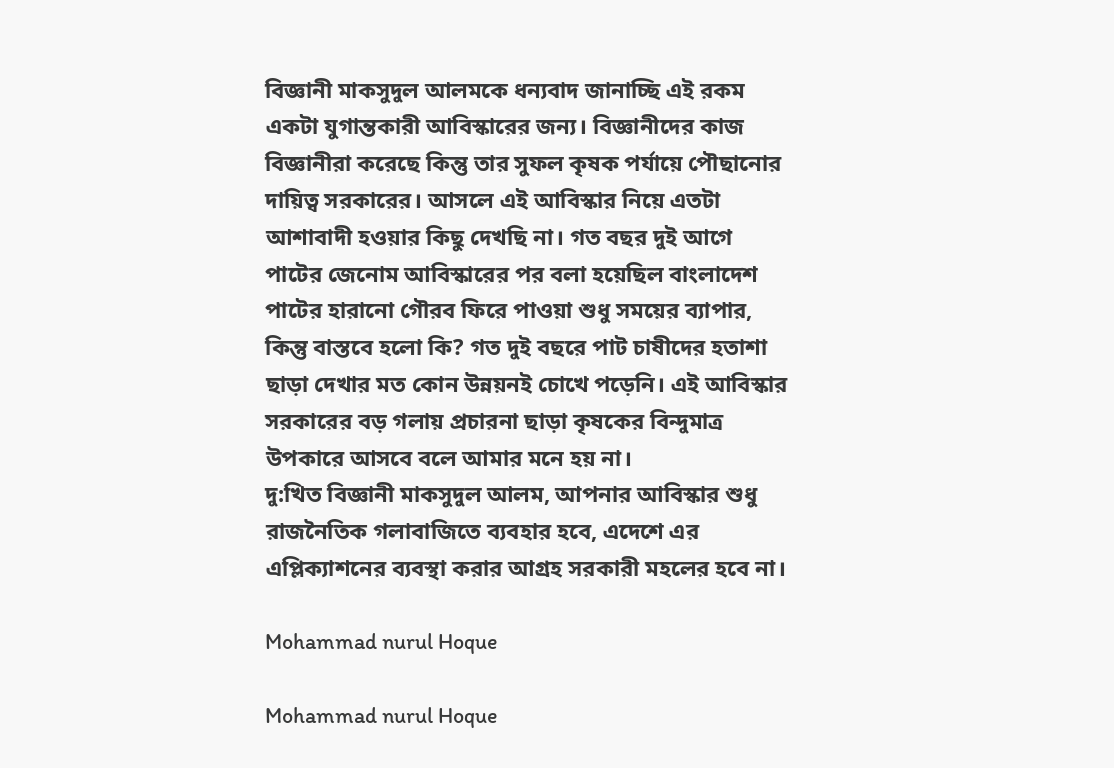বিজ্ঞানী মাকসুদুল আলমকে ধন্যবাদ জানাচ্ছি এই রকম একটা যুগান্তকারী আবিস্কারের জন্য। বিজ্ঞানীদের কাজ বিজ্ঞানীরা করেছে কিন্তু তার সুফল কৃষক পর্যায়ে পৌছানোর দায়িত্ব সরকারের। আসলে এই আবিস্কার নিয়ে এতটা আশাবাদী হওয়ার কিছু দেখছি না। গত বছর দুই আগে পাটের জেনোম আবিস্কারের পর বলা হয়েছিল বাংলাদেশ পাটের হারানো গৌরব ফিরে পাওয়া শুধু সময়ের ব্যাপার, কিন্তু বাস্তবে হলো কি? গত দুই বছরে পাট চাষীদের হতাশা ছাড়া দেখার মত কোন উন্নয়নই চোখে পড়েনি। এই আবিস্কার সরকারের বড় গলায় প্রচারনা ছাড়া কৃষকের বিন্দুমাত্র উপকারে আসবে বলে আমার মনে হয় না।
দু:খিত বিজ্ঞানী মাকসুদুল আলম, আপনার আবিস্কার শুধু রাজনৈতিক গলাবাজিতে ব্যবহার হবে, এদেশে এর এপ্লিক্যাশনের ব্যবস্থা করার আগ্রহ সরকারী মহলের হবে না।

Mohammad nurul Hoque

Mohammad nurul Hoque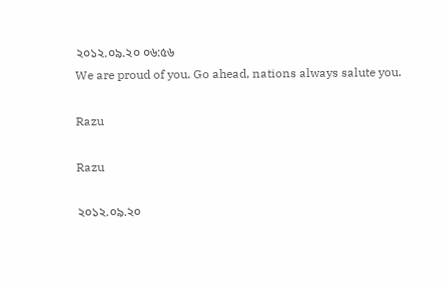২০১২.০৯.২০ ০৬:৫৬
We are proud of you. Go ahead, nations always salute you.

Razu

Razu

২০১২.০৯.২০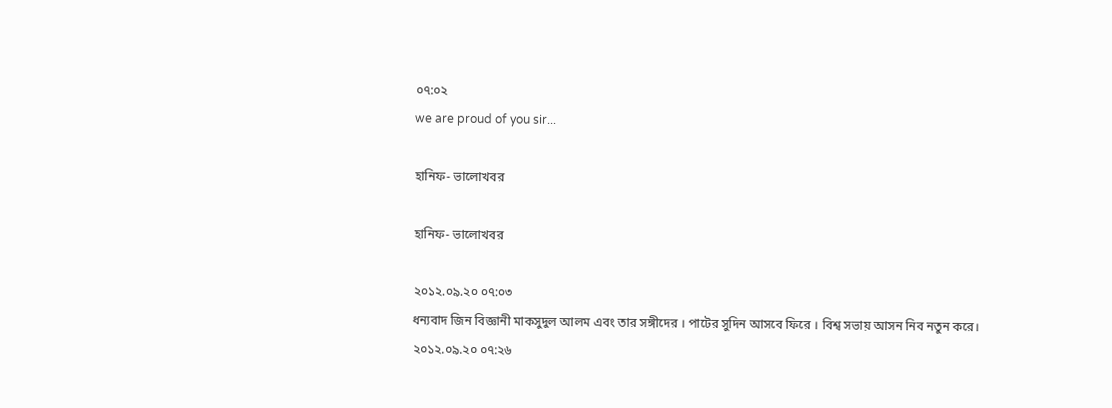০৭:০২
we are proud of you sir...

হানিফ- ভালোখবর

হানিফ- ভালোখবর

২০১২.০৯.২০ ০৭:০৩
ধন্যবাদ জিন বিজ্ঞানী মাকসুদুল আলম এবং তার সঙ্গীদের । পাটের সুদিন আসবে ফিরে । বিশ্ব সভায় আসন নিব নতুন করে।
২০১২.০৯.২০ ০৭:২৬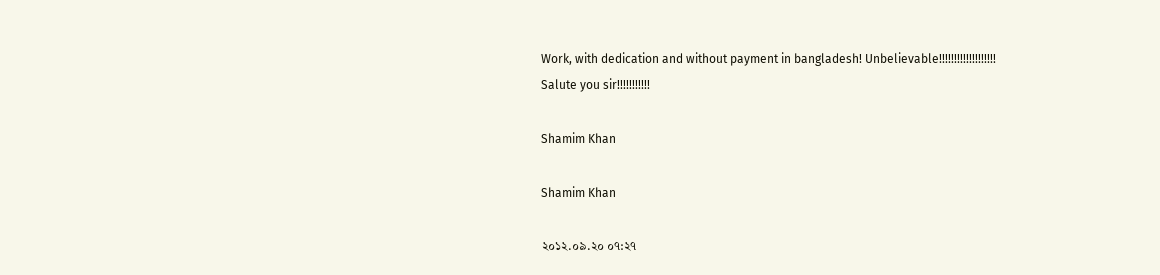Work, with dedication and without payment in bangladesh! Unbelievable!!!!!!!!!!!!!!!!!!!
Salute you sir!!!!!!!!!!!

Shamim Khan

Shamim Khan

২০১২.০৯.২০ ০৭:২৭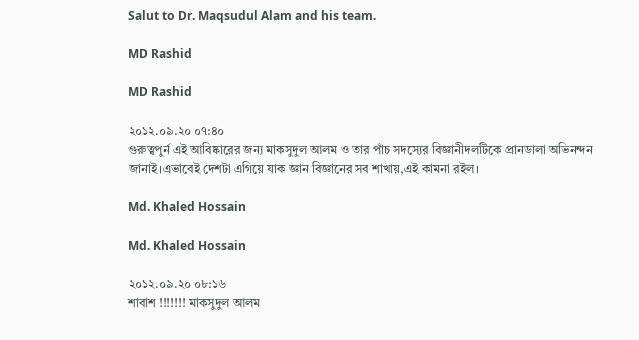Salut to Dr. Maqsudul Alam and his team.

MD Rashid

MD Rashid

২০১২.০৯.২০ ০৭:৪০
গুরুত্বপুর্ন এই আবিষ্কারের জন্য মাকসুদুল আলম ও তার পাঁচ সদস্যের বিজ্ঞানীদলটিকে প্রানডালা অভিনন্দন জানাই।এভাবেই দেশটা এগিয়ে যাক জ্ঞান বিজ্ঞানের সব শাখায়,এই কামনা রইল।

Md. Khaled Hossain

Md. Khaled Hossain

২০১২.০৯.২০ ০৮:১৬
শাবাশ !!!!!!! মাকসুদুল আলম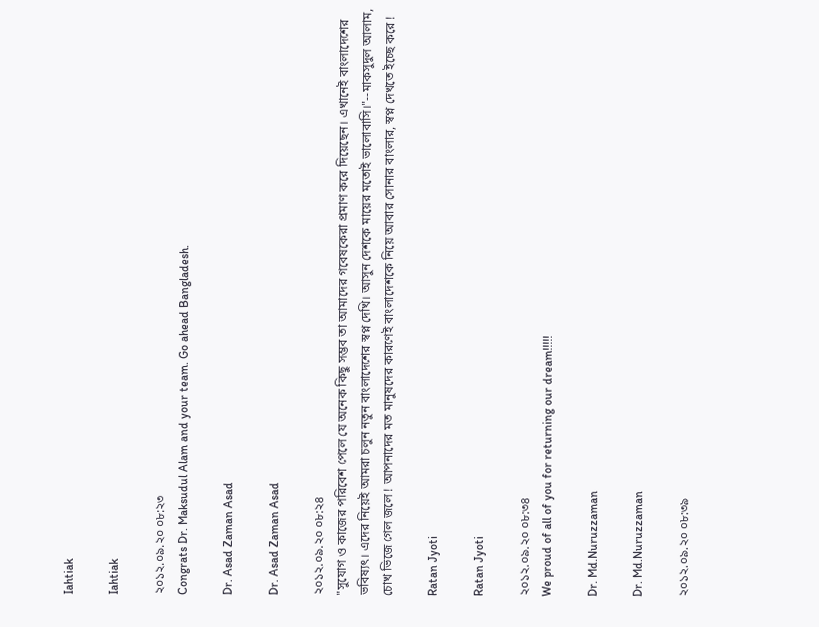Iahtiak

Iahtiak

২০১২.০৯.২০ ০৮:২৩
Congrats Dr. Maksudul Alam and your team. Go ahead Bangladesh.

Dr. Asad Zaman Asad

Dr. Asad Zaman Asad

২০১২.০৯.২০ ০৮:২৪
"সুযোগ ও কাজের পরিবেশ পেলে যে অনেক কিছু সম্ভব তা আমাদের গবেষকেরা প্রমাণ করে দিয়েছেন। এখানেই বাংলাদেশের ভবিষ্যৎ। এদের নিয়েই আমরা চলুন নতুন বাংলাদেশের স্বপ্ন দেখি। আসুন দেশকে মায়ের মতোই ভালোবাসি।"--মাকসুদুল আলাম,
চোখ ভিজে গেল জলে ! আপনাদের মত মানুষদের কারণেই বাংলাদেশকে নিয়ে আবার সোনার বাংলার, স্বপ্ন দেখতে ইচ্ছে করে !

Ratan Jyoti

Ratan Jyoti

২০১২.০৯.২০ ০৮:৩৪
We proud of all of you for returning our dream!!!!!

Dr. Md.Nuruzzaman

Dr. Md.Nuruzzaman

২০১২.০৯.২০ ০৮:৩৯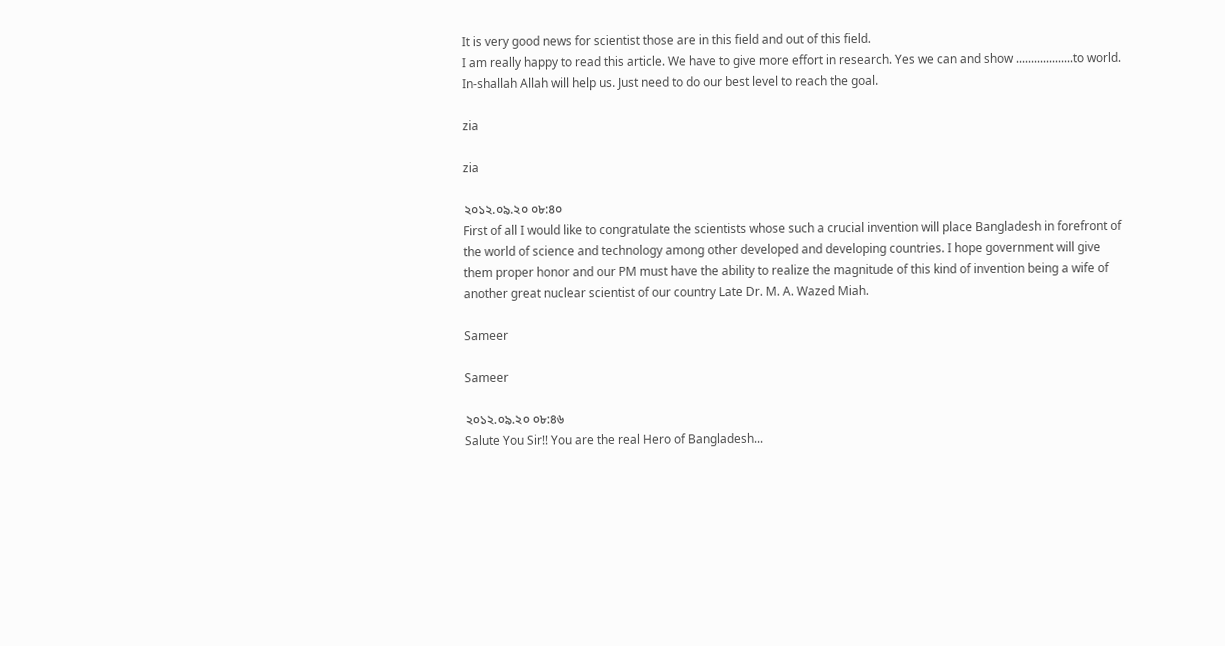It is very good news for scientist those are in this field and out of this field.
I am really happy to read this article. We have to give more effort in research. Yes we can and show ...................to world. In-shallah Allah will help us. Just need to do our best level to reach the goal.

zia

zia

২০১২.০৯.২০ ০৮:৪০
First of all I would like to congratulate the scientists whose such a crucial invention will place Bangladesh in forefront of the world of science and technology among other developed and developing countries. I hope government will give them proper honor and our PM must have the ability to realize the magnitude of this kind of invention being a wife of another great nuclear scientist of our country Late Dr. M. A. Wazed Miah.

Sameer

Sameer

২০১২.০৯.২০ ০৮:৪৬
Salute You Sir!! You are the real Hero of Bangladesh...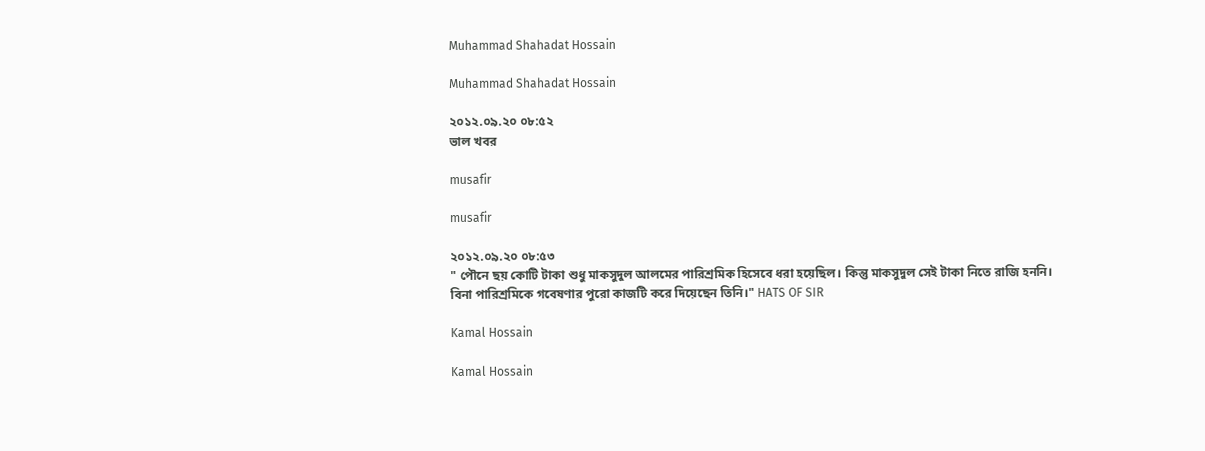Muhammad Shahadat Hossain

Muhammad Shahadat Hossain

২০১২.০৯.২০ ০৮:৫২
ভাল খবর

musafir

musafir

২০১২.০৯.২০ ০৮:৫৩
" পৌনে ছয় কোটি টাকা শুধু মাকসুদুল আলমের পারিশ্রমিক হিসেবে ধরা হয়েছিল। কিন্তু মাকসুদুল সেই টাকা নিতে রাজি হননি। বিনা পারিশ্রমিকে গবেষণার পুরো কাজটি করে দিয়েছেন তিনি।" HATS OF SIR

Kamal Hossain

Kamal Hossain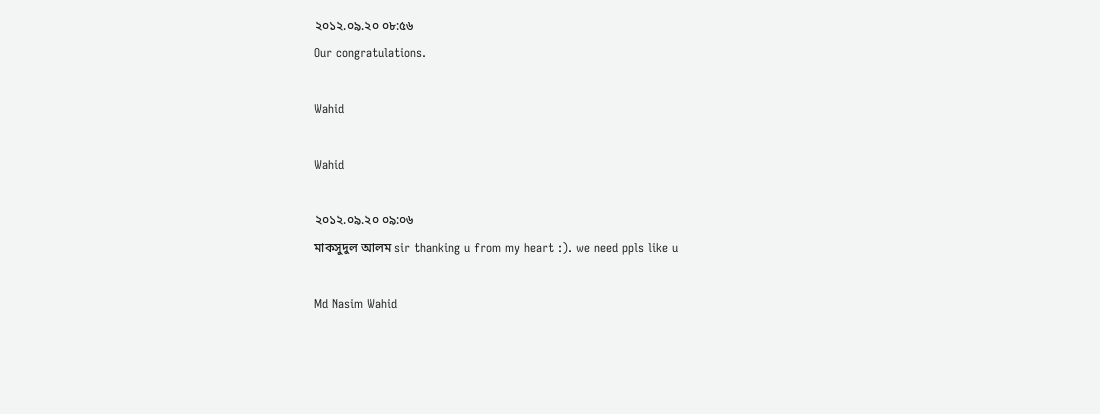২০১২.০৯.২০ ০৮:৫৬
Our congratulations.

Wahid

Wahid

২০১২.০৯.২০ ০৯:০৬
মাকসুদুল আলম sir thanking u from my heart :). we need ppls like u

Md Nasim Wahid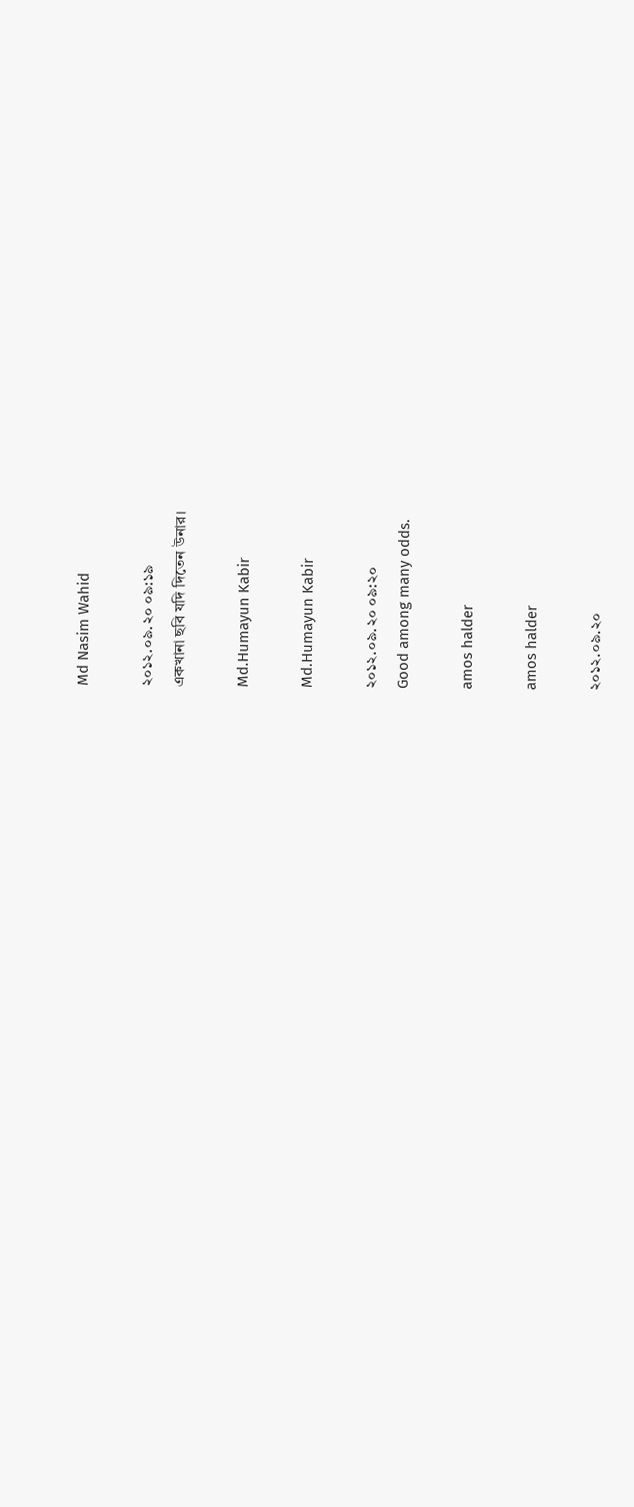Md Nasim Wahid

২০১২.০৯.২০ ০৯:১৯
একখানা ছবি যদি দিতেন উনার।

Md.Humayun Kabir

Md.Humayun Kabir

২০১২.০৯.২০ ০৯:২০
Good among many odds.

amos halder

amos halder

২০১২.০৯.২০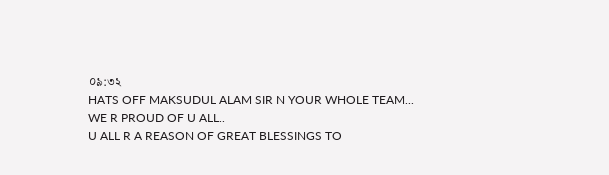০৯:৩২
HATS OFF MAKSUDUL ALAM SIR N YOUR WHOLE TEAM...
WE R PROUD OF U ALL..
U ALL R A REASON OF GREAT BLESSINGS TO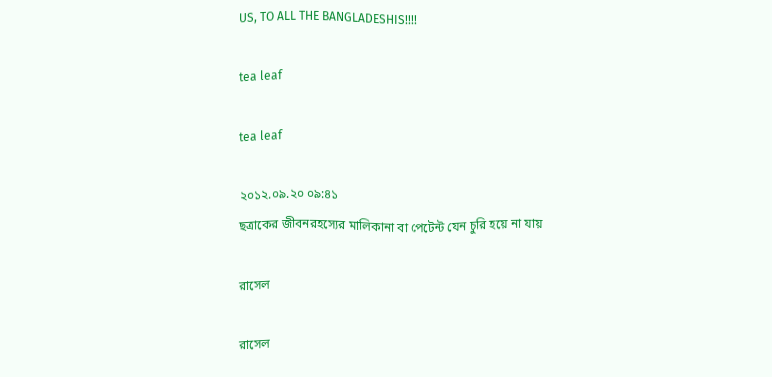US, TO ALL THE BANGLADESHIS!!!!

tea leaf

tea leaf

২০১২.০৯.২০ ০৯:৪১
ছত্রাকের জীবনরহস্যের মালিকানা বা পেটেন্ট যেন চুরি হয়ে না যায়

রাসেল

রাসেল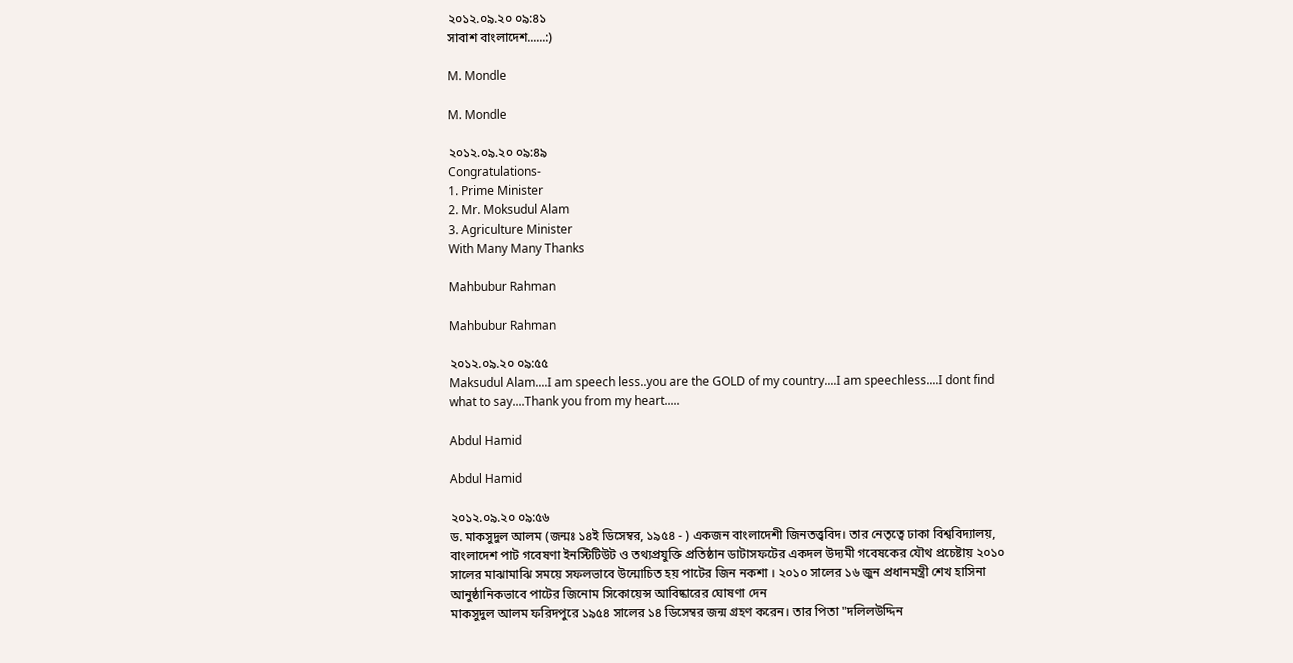২০১২.০৯.২০ ০৯:৪১
সাবাশ বাংলাদেশ......:)

M. Mondle

M. Mondle

২০১২.০৯.২০ ০৯:৪৯
Congratulations-
1. Prime Minister
2. Mr. Moksudul Alam
3. Agriculture Minister
With Many Many Thanks

Mahbubur Rahman

Mahbubur Rahman

২০১২.০৯.২০ ০৯:৫৫
Maksudul Alam....I am speech less..you are the GOLD of my country....I am speechless....I dont find what to say....Thank you from my heart.....

Abdul Hamid

Abdul Hamid

২০১২.০৯.২০ ০৯:৫৬
ড. মাকসুদুল আলম (জন্মঃ ১৪ই ডিসেম্বর, ১৯৫৪ - ) একজন বাংলাদেশী জিনতত্ত্ববিদ। তার নেতৃত্বে ঢাকা বিশ্ববিদ্যালয়, বাংলাদেশ পাট গবেষণা ইনস্টিটিউট ও তথ্যপ্রযুক্তি প্রতিষ্ঠান ডাটাসফটের একদল উদ্যমী গবেষকের যৌথ প্রচেষ্টায় ২০১০ সালের মাঝামাঝি সময়ে সফলভাবে উন্মোচিত হয় পাটের জিন নকশা । ২০১০ সালের ১৬ জুন প্রধানমন্ত্রী শেখ হাসিনা আনুষ্ঠানিকভাবে পাটের জিনোম সিকোয়েন্স আবিষ্কারের ঘোষণা দেন
মাকসুদুল আলম ফরিদপুরে ১৯৫৪ সালের ১৪ ডিসেম্বর জন্ম গ্রহণ করেন। তার পিতা "দলিলউদ্দিন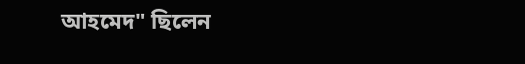আহমেদ" ছিলেন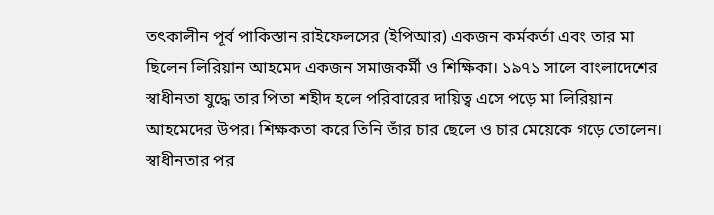তৎকালীন পূর্ব পাকিস্তান রাইফেলসের (ইপিআর) একজন কর্মকর্তা এবং তার মা ছিলেন লিরিয়ান আহমেদ একজন সমাজকর্মী ও শিক্ষিকা। ১৯৭১ সালে বাংলাদেশের স্বাধীনতা যুদ্ধে তার পিতা শহীদ হলে পরিবারের দায়িত্ব এসে পড়ে মা লিরিয়ান আহমেদের উপর। শিক্ষকতা করে তিনি তাঁর চার ছেলে ও চার মেয়েকে গড়ে তোলেন। স্বাধীনতার পর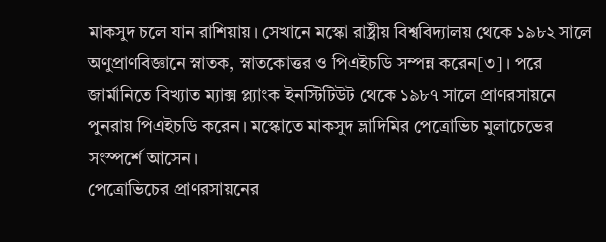মাকসুদ চলে যান রাশিয়ায়। সেখানে মস্কো রাষ্ট্রীয় বিশ্ববিদ্যালয় থেকে ১৯৮২ সালে অণুপ্রাণবিজ্ঞানে স্নাতক, স্নাতকোত্তর ও পিএইচডি সম্পন্ন করেন[৩]। পরে জার্মানিতে বিখ্যাত ম্যাক্স প্ল্যাংক ইনস্টিটিউট থেকে ১৯৮৭ সালে প্রাণরসায়নে পুনরায় পিএইচডি করেন। মস্কোতে মাকসুদ ভ্লাদিমির পেত্রোভিচ মুলাচেভের সংস্পর্শে আসেন।
পেত্রোভিচের প্রাণরসায়নের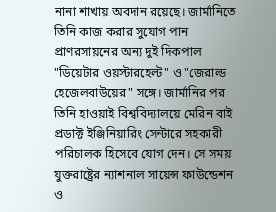নানা শাখায় অবদান রয়েছে। জার্মানিতে তিনি কাজ করার সুযোগ পান প্রাণরসায়নের অন্য দুই দিকপাল "ডিয়েটার ওয়স্টারহেল্ট" ও "জেরাল্ড হেজেলবাউয়ের" সঙ্গে। জার্মানির পর তিনি হাওয়াই বিশ্ববিদ্যালয়ে মেরিন বাই প্রডাক্ট ইঞ্জিনিয়ারিং সেন্টারে সহকারী পরিচালক হিসেবে যোগ দেন। সে সময় যুক্তরাষ্ট্রের ন্যাশনাল সায়েন্স ফাউন্ডেশন ও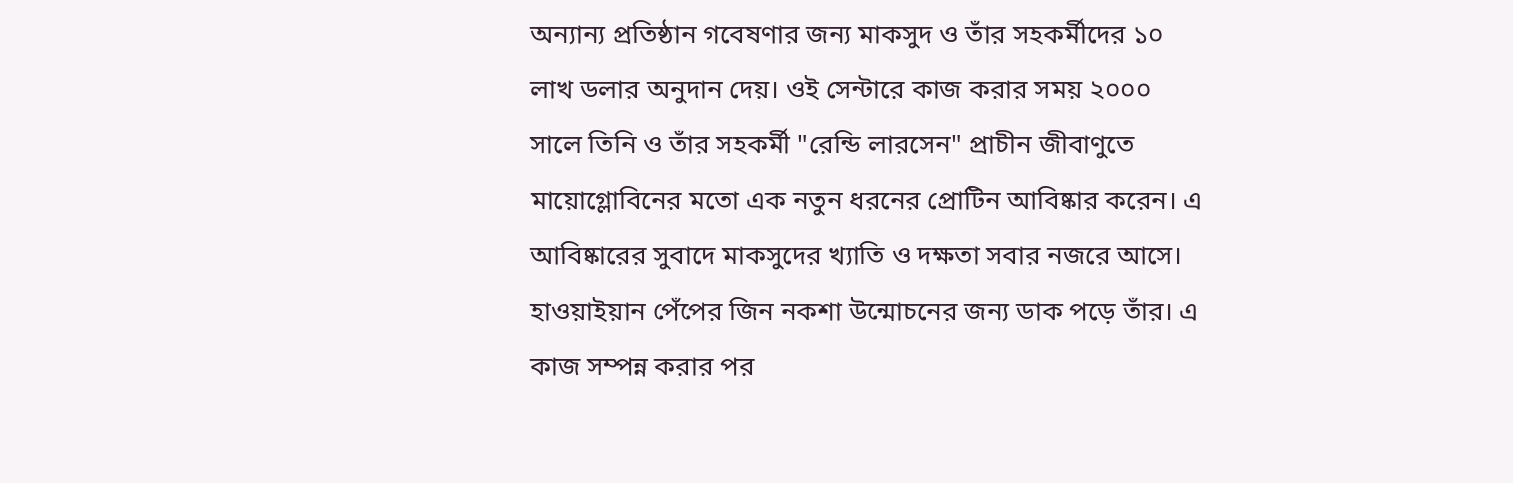অন্যান্য প্রতিষ্ঠান গবেষণার জন্য মাকসুদ ও তাঁর সহকর্মীদের ১০ লাখ ডলার অনুদান দেয়। ওই সেন্টারে কাজ করার সময় ২০০০ সালে তিনি ও তাঁর সহকর্মী "রেন্ডি লারসেন" প্রাচীন জীবাণুতে মায়োগ্লোবিনের মতো এক নতুন ধরনের প্রোটিন আবিষ্কার করেন। এ আবিষ্কারের সুবাদে মাকসুদের খ্যাতি ও দক্ষতা সবার নজরে আসে। হাওয়াইয়ান পেঁপের জিন নকশা উন্মোচনের জন্য ডাক পড়ে তাঁর। এ কাজ সম্পন্ন করার পর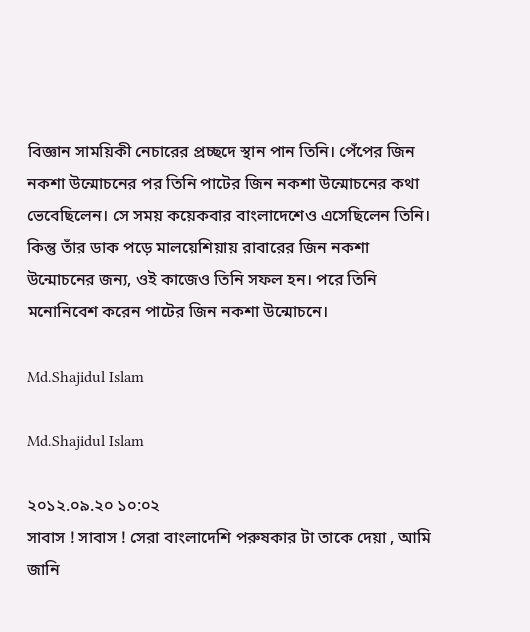বিজ্ঞান সাময়িকী নেচারের প্রচ্ছদে স্থান পান তিনি। পেঁপের জিন নকশা উন্মোচনের পর তিনি পাটের জিন নকশা উন্মোচনের কথা ভেবেছিলেন। সে সময় কয়েকবার বাংলাদেশেও এসেছিলেন তিনি। কিন্তু তাঁর ডাক পড়ে মালয়েশিয়ায় রাবারের জিন নকশা উন্মোচনের জন্য, ওই কাজেও তিনি সফল হন। পরে তিনি মনোনিবেশ করেন পাটের জিন নকশা উন্মোচনে।

Md.Shajidul Islam

Md.Shajidul Islam

২০১২.০৯.২০ ১০:০২
সাবাস ! সাবাস ! সেরা বাংলাদেশি পরুষকার টা তাকে দেয়া , আমি জানি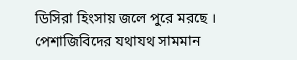ডিসিরা হিংসায় জলে পুরে মরছে । পেশাজিবিদের যথাযথ সামমান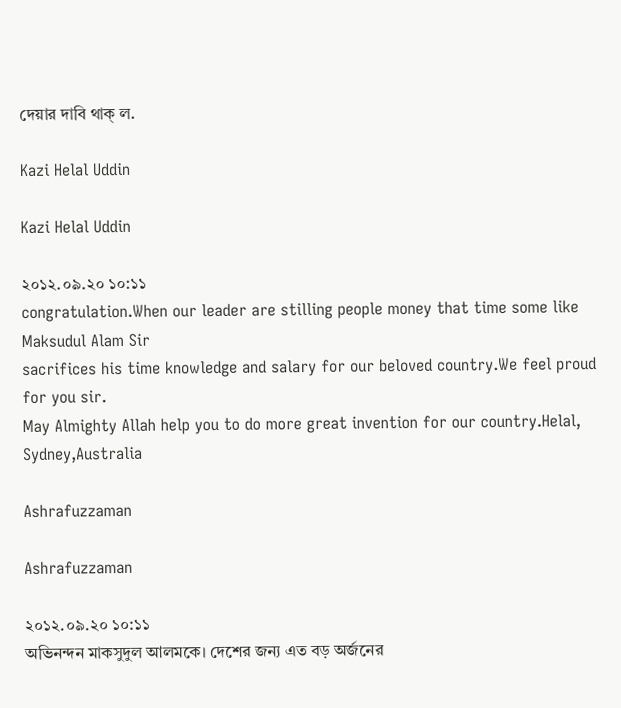দেয়ার দাবি থাক্ ল.

Kazi Helal Uddin

Kazi Helal Uddin

২০১২.০৯.২০ ১০:১১
congratulation.When our leader are stilling people money that time some like Maksudul Alam Sir
sacrifices his time knowledge and salary for our beloved country.We feel proud for you sir.
May Almighty Allah help you to do more great invention for our country.Helal, Sydney,Australia

Ashrafuzzaman

Ashrafuzzaman

২০১২.০৯.২০ ১০:১১
অভিনন্দন মাকসুদুল আলমকে। দেশের জন্য এত বড় অর্জনের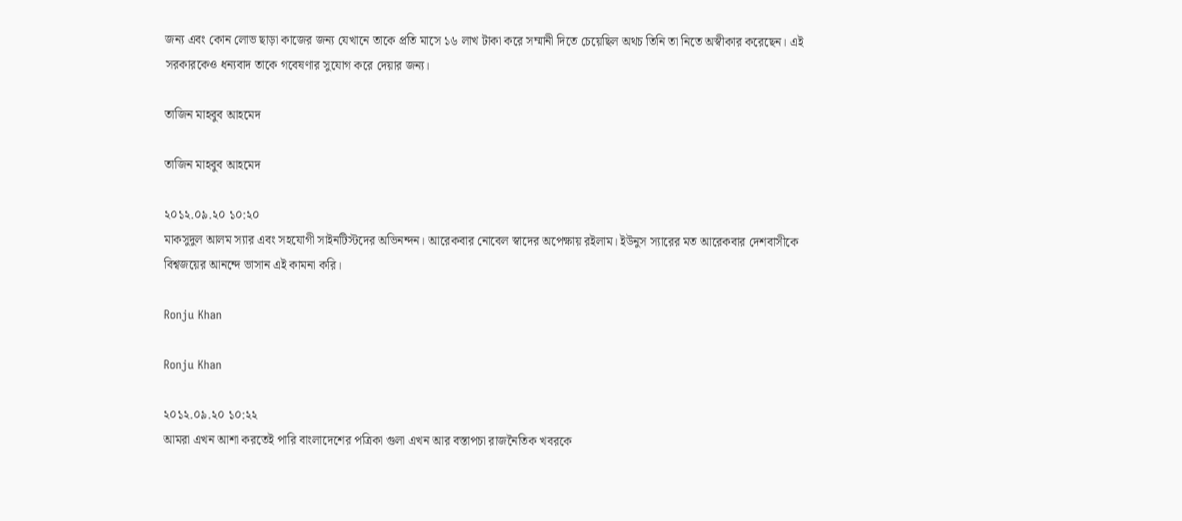জন্য এবং কোন লোভ ছাড়া কাজের জন্য যেখানে তাকে প্রতি মাসে ১৬ লাখ টাকা করে সম্মানী দিতে চেয়েছিল অথচ তিনি তা নিতে অস্বীকার করেছেন। এই সরকারকেও ধন্যবাদ তাকে গবেষণার সুযোগ করে দেয়ার জন্য।

তাজিন মাহবুব আহমেদ

তাজিন মাহবুব আহমেদ

২০১২.০৯.২০ ১০:২০
মাকসুদুল আলম স্যার এবং সহযোগী সাইনটিস্টদের অভিনন্দন। আরেকবার নোবেল স্বাদের অপেক্ষায় রইলাম। ইউনুস স্যারের মত আরেকবার দেশবাসীকে বিশ্বজয়ের আনন্দে ভাসান এই কামনা করি।

Ronju Khan

Ronju Khan

২০১২.০৯.২০ ১০:২২
আমরা এখন আশা করতেই পারি বাংলাদেশের পত্রিকা গুলা এখন আর বস্তাপচা রাজনৈতিক খবরকে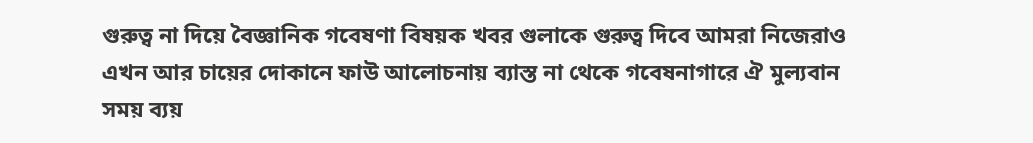গুরুত্ব না দিয়ে বৈজ্ঞানিক গবেষণা বিষয়ক খবর গুলাকে গুরুত্ব দিবে আমরা নিজেরাও এখন আর চায়ের দোকানে ফাউ আলোচনায় ব্যাস্ত না থেকে গবেষনাগারে ঐ মুল্যবান সময় ব্যয়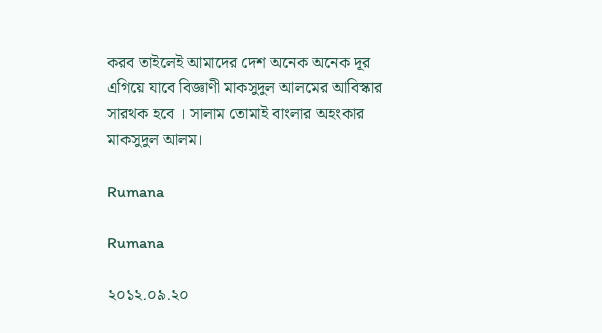করব তাইলেই আমাদের দেশ অনেক অনেক দূর এগিয়ে যাবে বিজ্ঞাণী মাকসুদুল আলমের আবিস্কার সারথক হবে । সালাম তোমাই বাংলার অহংকার মাকসুদুল আলম।

Rumana

Rumana

২০১২.০৯.২০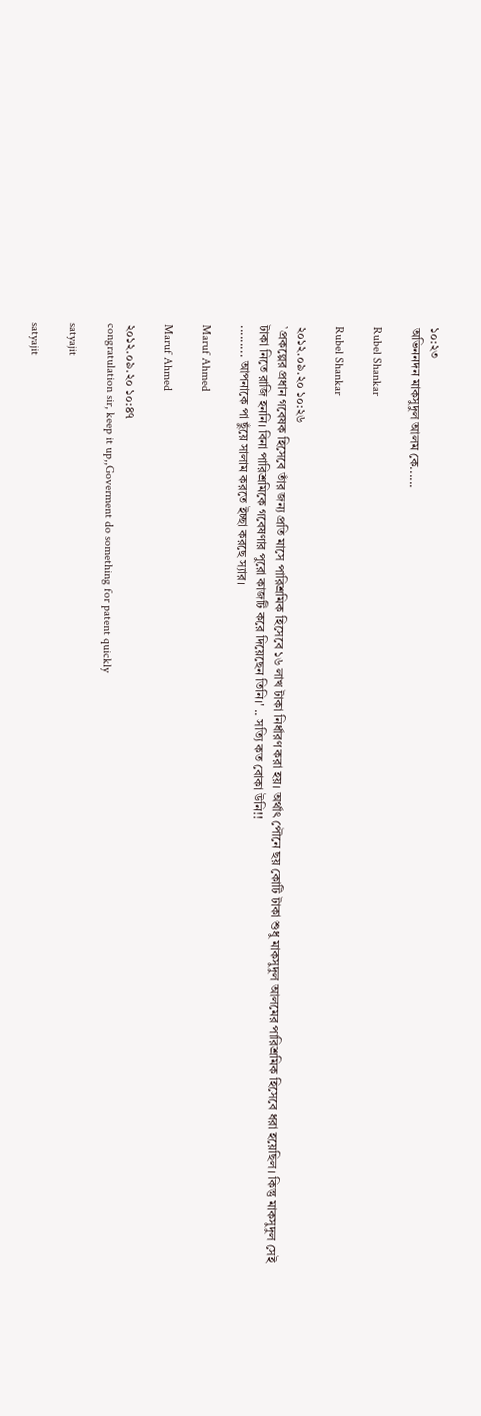১০:২৩
অভিননদন মাকসুদুল আলম কে......

Rubel Shankar

Rubel Shankar

২০১২.০৯.২০ ১০:২৬
`প্রকল্পের প্রধান গবেষক হিসেবে তাঁর জন্য প্রতি মাসে পারিশ্রমিক হিসেবে ১৬ লাখ টাকা নির্ধারণ করা হয়। অর্থাৎ পৌনে ছয় কোটি টাকা শুধু মাকসুদুল আলমের পারিশ্রমিক হিসেবে ধরা হয়েছিল। কিন্তু মাকসুদুল সেই টাকা নিতে রাজি হননি। বিনা পারিশ্রমিকে গবেষণার পুরো কাজটি করে দিয়েছেন তিনি।' .. সত্যি কত বোকা উনি!!
......... আপনাকে পা ছুঁয়ে সালাম করতে ইচ্ছা করছে স্যার।

Maruf Ahmed

Maruf Ahmed

২০১২.০৯.২০ ১০:৪৭
congratulation sir, keep it up,,Goverment do something for patent quickly

satyajit

satyajit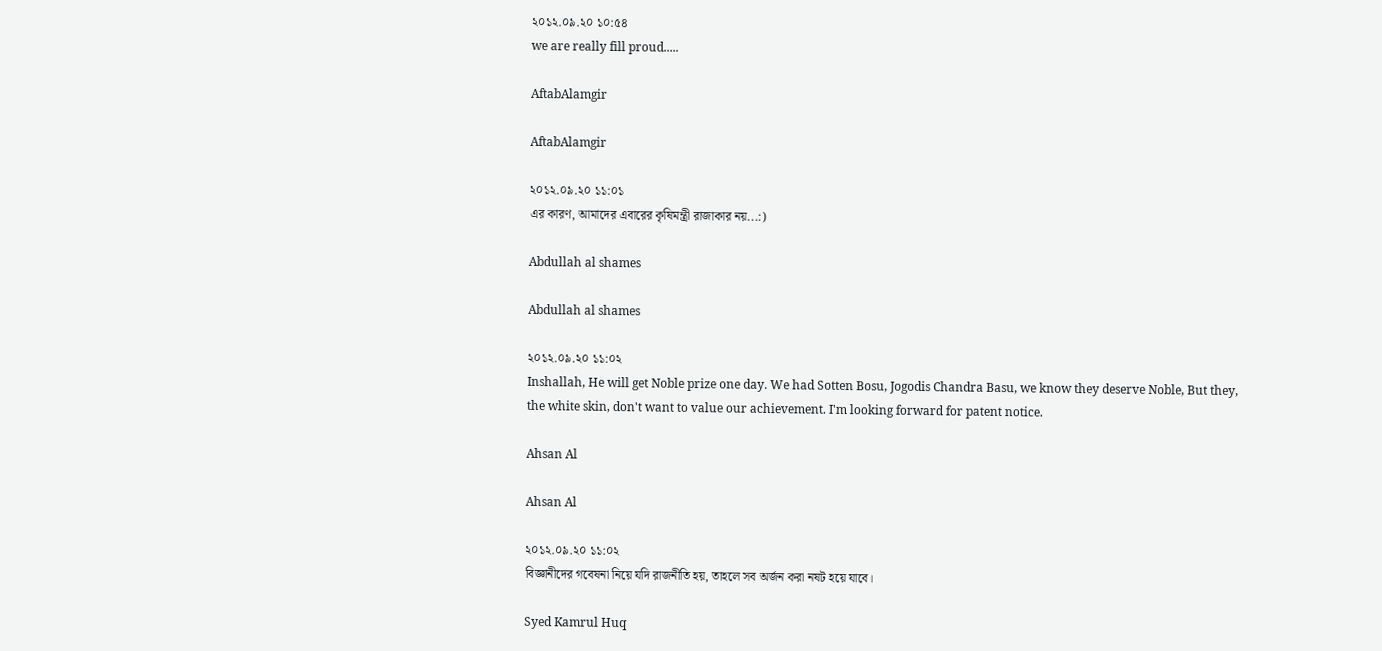২০১২.০৯.২০ ১০:৫৪
we are really fill proud.....

AftabAlamgir

AftabAlamgir

২০১২.০৯.২০ ১১:০১
এর কারণ, আমাদের এবারের কৃষিমন্ত্রী রাজাকার নয়...:)

Abdullah al shames

Abdullah al shames

২০১২.০৯.২০ ১১:০২
Inshallah, He will get Noble prize one day. We had Sotten Bosu, Jogodis Chandra Basu, we know they deserve Noble, But they, the white skin, don't want to value our achievement. I'm looking forward for patent notice.

Ahsan Al

Ahsan Al

২০১২.০৯.২০ ১১:০২
বিজ্ঞানীদের গবেষনা নিয়ে যদি রাজনীতি হয়, তাহলে সব অর্জন করা নষট হয়ে যাবে।

Syed Kamrul Huq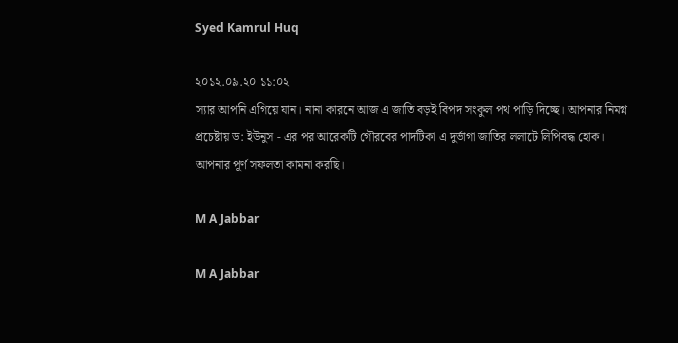Syed Kamrul Huq

২০১২.০৯.২০ ১১:০২
স্যার আপনি এগিয়ে যান। নানা কারনে আজ এ জাতি বড়ই বিপদ সংকুল পথ পাড়ি দিচ্ছে। আপনার নিমগ্ন প্রচেষ্টায় ড: ইউনুস - এর পর আরেকটি গৌরবের পাদটিকা এ দুর্ভাগা জাতির ললাটে লিপিবদ্ধ হোক। আপনার পূর্ণ সফলতা কামনা করছি।

M A Jabbar

M A Jabbar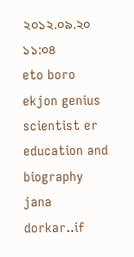২০১২.০৯.২০ ১১:০৪
eto boro ekjon genius scientist er education and biography jana dorkar..if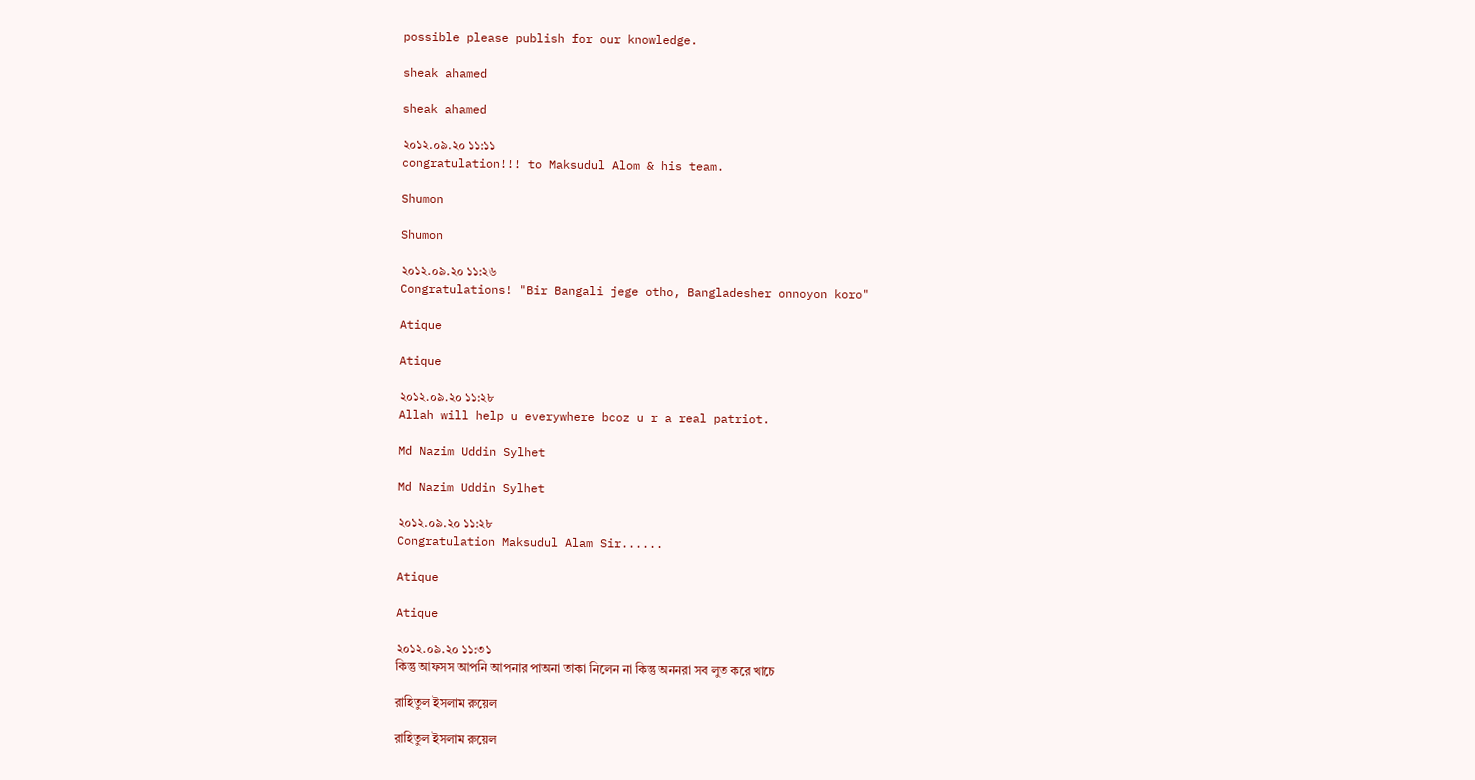possible please publish for our knowledge.

sheak ahamed

sheak ahamed

২০১২.০৯.২০ ১১:১১
congratulation!!! to Maksudul Alom & his team.

Shumon

Shumon

২০১২.০৯.২০ ১১:২৬
Congratulations! "Bir Bangali jege otho, Bangladesher onnoyon koro"

Atique

Atique

২০১২.০৯.২০ ১১:২৮
Allah will help u everywhere bcoz u r a real patriot.

Md Nazim Uddin Sylhet

Md Nazim Uddin Sylhet

২০১২.০৯.২০ ১১:২৮
Congratulation Maksudul Alam Sir......

Atique

Atique

২০১২.০৯.২০ ১১:৩১
কিন্তু আফসস আপনি আপনার পাঅনা তাকা নিলেন না কিন্তু অননরা সব লুত করে খাচে

রাহিতুল ইসলাম রুয়েল

রাহিতুল ইসলাম রুয়েল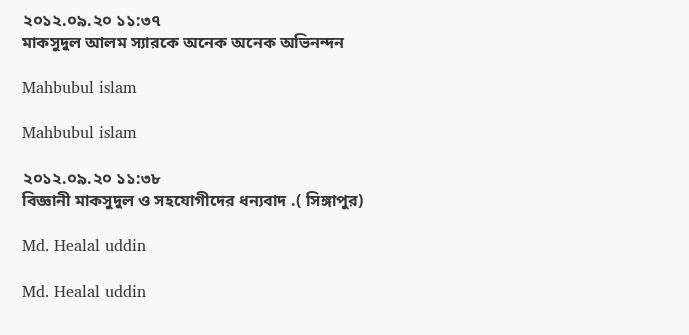২০১২.০৯.২০ ১১:৩৭
মাকসুদুল আলম স্যারকে অনেক অনেক অভিনন্দন

Mahbubul islam

Mahbubul islam

২০১২.০৯.২০ ১১:৩৮
বিজ্ঞানী মাকসুদুল ও সহযোগীদের ধন্যবাদ .( সিঙ্গাপুর)

Md. Healal uddin

Md. Healal uddin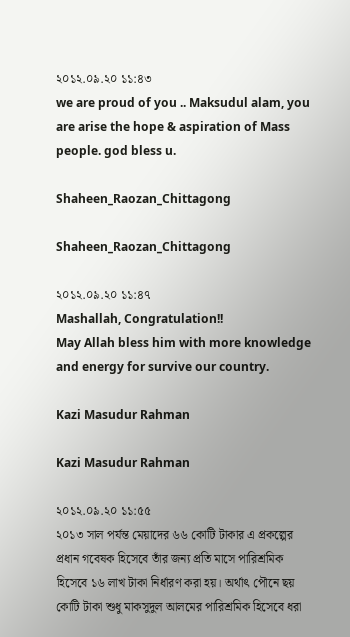২০১২.০৯.২০ ১১:৪৩
we are proud of you .. Maksudul alam, you are arise the hope & aspiration of Mass people. god bless u.

Shaheen_Raozan_Chittagong

Shaheen_Raozan_Chittagong

২০১২.০৯.২০ ১১:৪৭
Mashallah, Congratulation!!
May Allah bless him with more knowledge and energy for survive our country.

Kazi Masudur Rahman

Kazi Masudur Rahman

২০১২.০৯.২০ ১১:৫৫
২০১৩ সাল পর্যন্ত মেয়াদের ৬৬ কোটি টাকার এ প্রকল্পের প্রধান গবেষক হিসেবে তাঁর জন্য প্রতি মাসে পারিশ্রমিক হিসেবে ১৬ লাখ টাকা নির্ধারণ করা হয়। অর্থাৎ পৌনে ছয় কোটি টাকা শুধু মাকসুদুল আলমের পারিশ্রমিক হিসেবে ধরা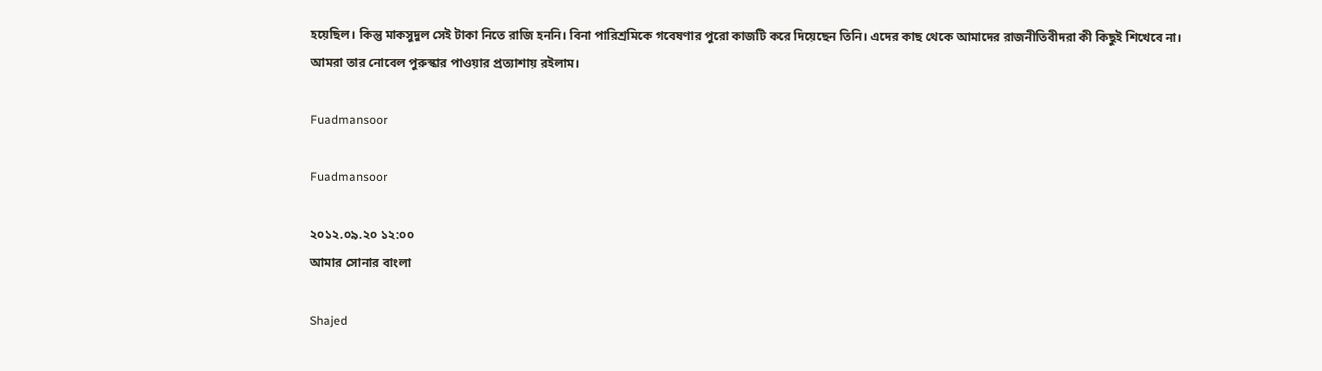হয়েছিল। কিন্তু মাকসুদুল সেই টাকা নিতে রাজি হননি। বিনা পারিশ্রমিকে গবেষণার পুরো কাজটি করে দিয়েছেন তিনি। এদের কাছ থেকে আমাদের রাজনীতিবীদরা কী কিছুই শিখেবে না।
আমরা তার নোবেল পুরুস্কার পাওয়ার প্রত্যাশায় রইলাম।

Fuadmansoor

Fuadmansoor

২০১২.০৯.২০ ১২:০০
আমার সোনার বাংলা

Shajed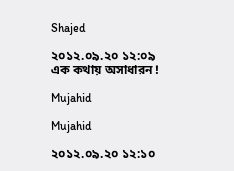Shajed

২০১২.০৯.২০ ১২:০৯
এক কথায় অসাধারন !

Mujahid

Mujahid

২০১২.০৯.২০ ১২:১০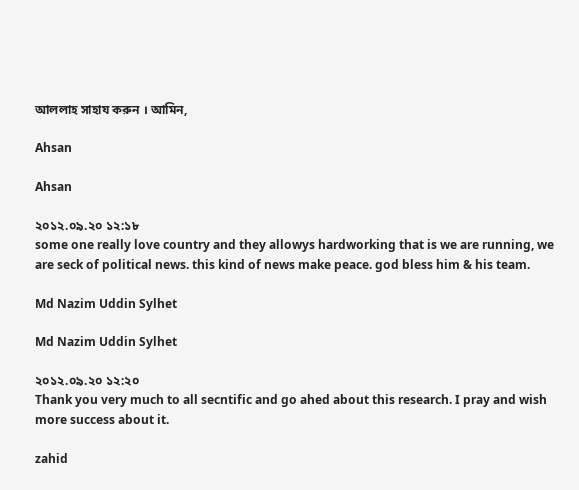আললাহ সাহায করুন । আমিন,

Ahsan

Ahsan

২০১২.০৯.২০ ১২:১৮
some one really love country and they allowys hardworking that is we are running, we are seck of political news. this kind of news make peace. god bless him & his team.

Md Nazim Uddin Sylhet

Md Nazim Uddin Sylhet

২০১২.০৯.২০ ১২:২০
Thank you very much to all secntific and go ahed about this research. I pray and wish more success about it.

zahid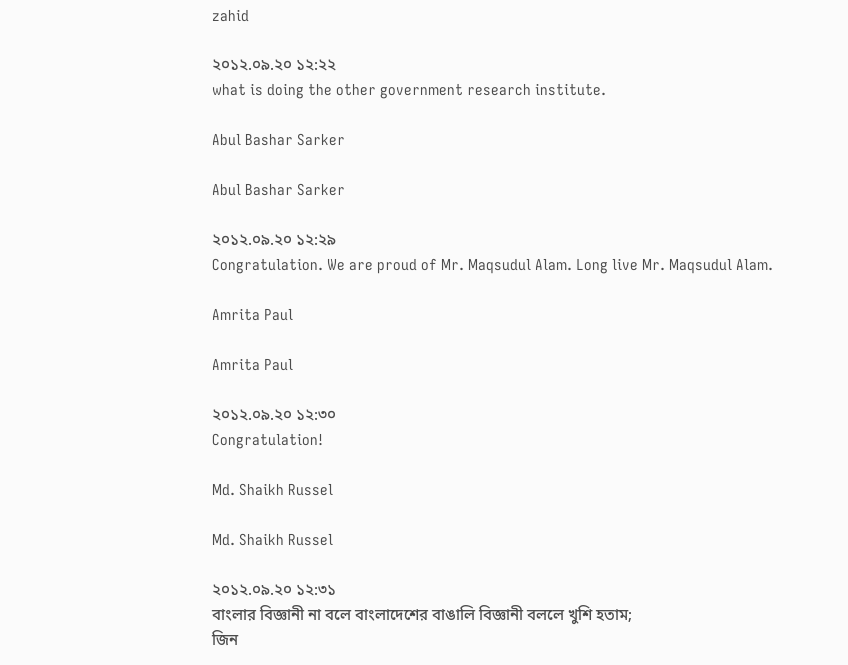zahid

২০১২.০৯.২০ ১২:২২
what is doing the other government research institute.

Abul Bashar Sarker

Abul Bashar Sarker

২০১২.০৯.২০ ১২:২৯
Congratulation. We are proud of Mr. Maqsudul Alam. Long live Mr. Maqsudul Alam.

Amrita Paul

Amrita Paul

২০১২.০৯.২০ ১২:৩০
Congratulation!

Md. Shaikh Russel

Md. Shaikh Russel

২০১২.০৯.২০ ১২:৩১
বাংলার বিজ্ঞানী না বলে বাংলাদেশের বাঙালি বিজ্ঞানী বললে খুশি হতাম;
জিন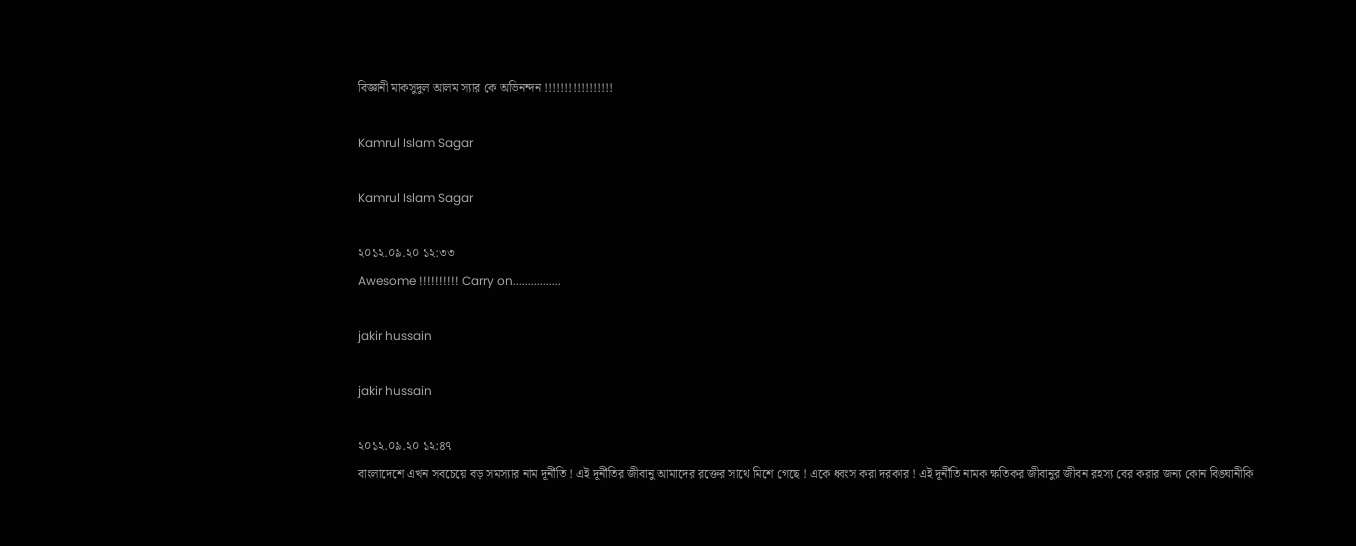বিজ্ঞানী মাকসুদুল আলম স্যার কে অভিনন্দন !!!!!!!!!!!!!!!!!

Kamrul Islam Sagar

Kamrul Islam Sagar

২০১২.০৯.২০ ১২:৩৩
Awesome !!!!!!!!!! Carry on................

jakir hussain

jakir hussain

২০১২.০৯.২০ ১২:৪৭
বাংলাদেশে এখন সবচেয়ে বড় সমস্যার নাম দূর্নীতি ! এই দূর্নীতির জীবানু আমাদের রক্তের সাথে মিশে গেছে ! একে ধ্বংস করা দরকার ! এই দূর্নীতি নামক ক্ষতিকর জীবানুর জীবন রহস্য বের করার জন্য কোন বিঙ্ঘানীকি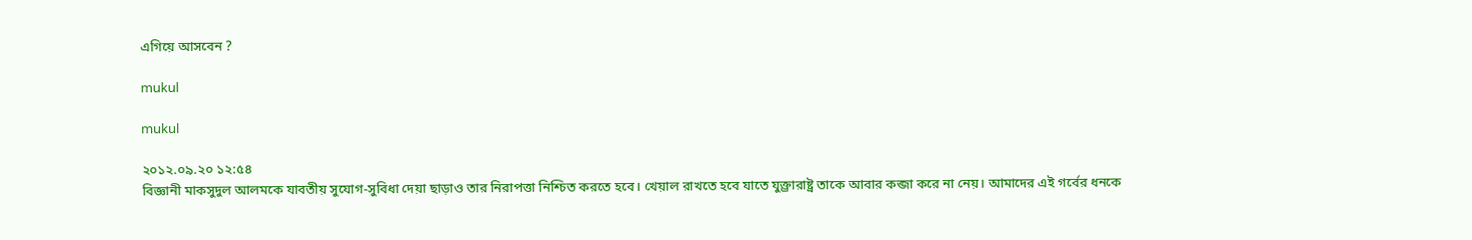এগিয়ে আসবেন ?

mukul

mukul

২০১২.০৯.২০ ১২:৫৪
বিজ্ঞানী মাকসুদুল আলমকে যাবতীয় সুযোগ-সুবিধা দেয়া ছাড়াও তার নিরাপত্তা নিশ্চিত করতে হবে। খেয়াল রাখতে হবে যাতে যুক্ত্রারাষ্ট্র তাকে আবার কব্জা করে না নেয়। আমাদের এই গর্বের ধনকে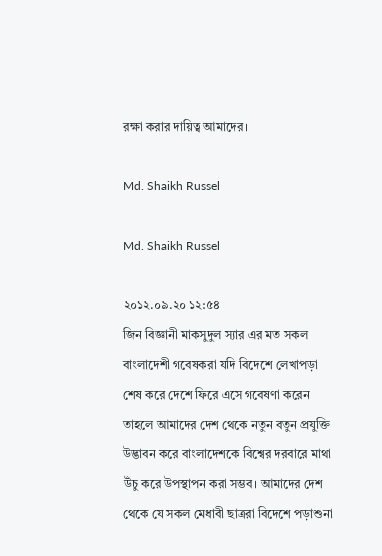রক্ষা করার দায়িত্ব আমাদের।

Md. Shaikh Russel

Md. Shaikh Russel

২০১২.০৯.২০ ১২:৫৪
জিন বিজ্ঞানী মাকসুদুল স্যার এর মত সকল বাংলাদেশী গবেষকরা যদি বিদেশে লেখাপড়া শেষ করে দেশে ফিরে এসে গবেষণা করেন তাহলে আমাদের দেশ থেকে নতুন বতুন প্রযুক্তি উদ্ভাবন করে বাংলাদেশকে বিশ্বের দরবারে মাথা উঁচু করে উপস্থাপন করা সম্ভব। আমাদের দেশ থেকে যে সকল মেধাবী ছাত্ররা বিদেশে পড়াশুনা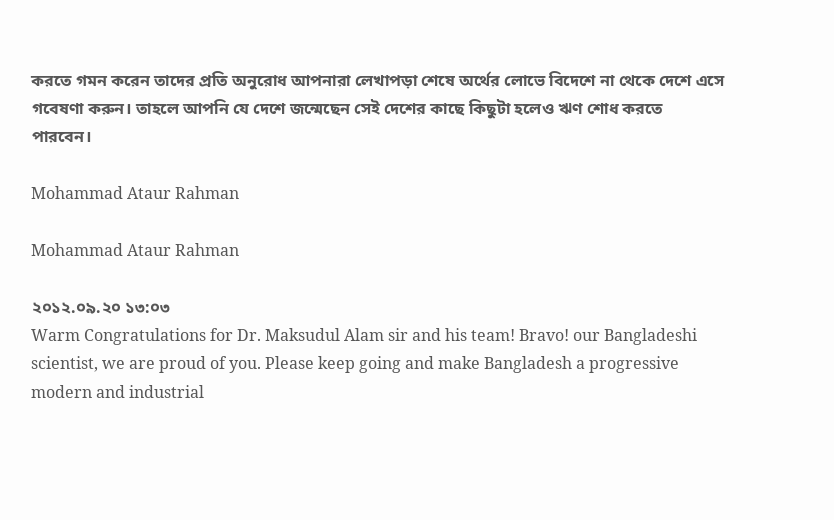করতে গমন করেন তাদের প্রতি অনুরোধ আপনারা লেখাপড়া শেষে অর্থের লোভে বিদেশে না থেকে দেশে এসে গবেষণা করুন। তাহলে আপনি যে দেশে জন্মেছেন সেই দেশের কাছে কিছুটা হলেও ঋণ শোধ করতে পারবেন।

Mohammad Ataur Rahman

Mohammad Ataur Rahman

২০১২.০৯.২০ ১৩:০৩
Warm Congratulations for Dr. Maksudul Alam sir and his team! Bravo! our Bangladeshi scientist, we are proud of you. Please keep going and make Bangladesh a progressive modern and industrial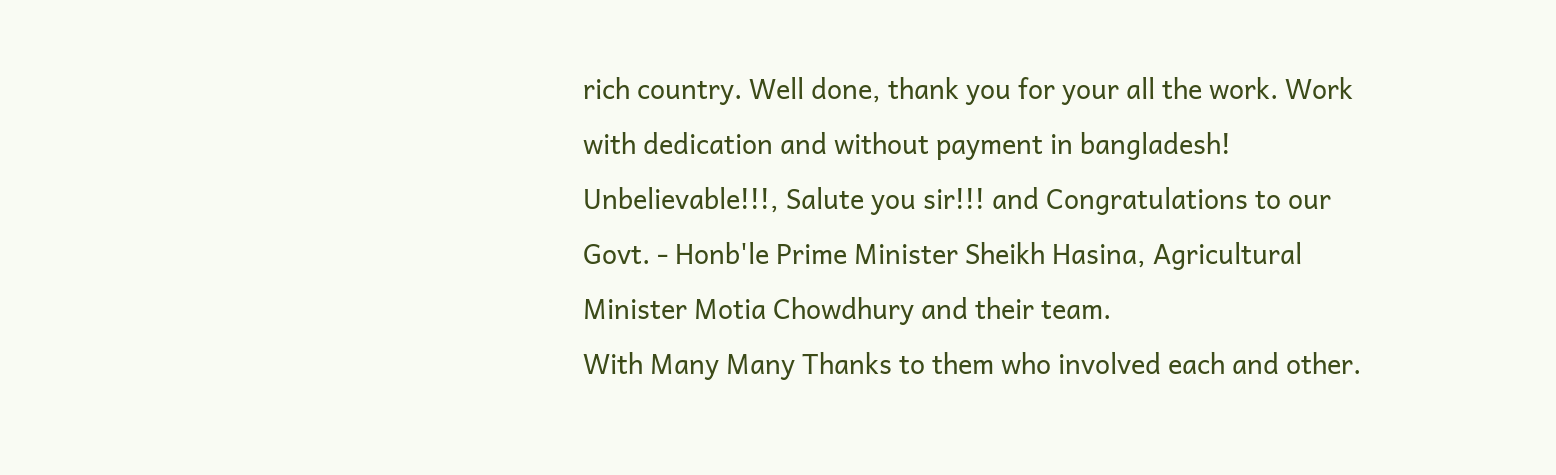rich country. Well done, thank you for your all the work. Work with dedication and without payment in bangladesh! Unbelievable!!!, Salute you sir!!! and Congratulations to our Govt. - Honb'le Prime Minister Sheikh Hasina, Agricultural Minister Motia Chowdhury and their team.
With Many Many Thanks to them who involved each and other.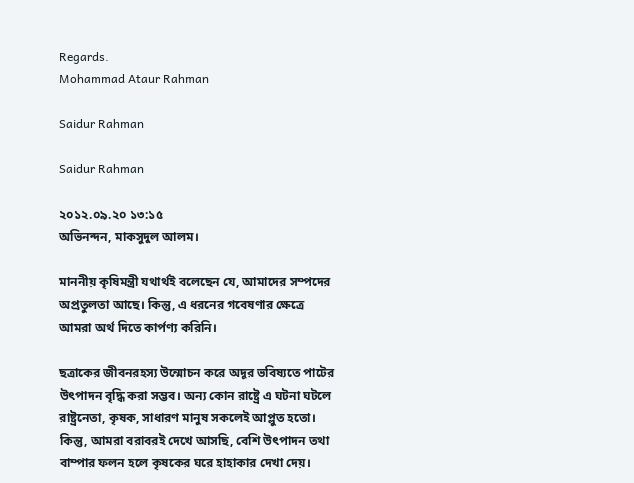Regards.
Mohammad Ataur Rahman

Saidur Rahman

Saidur Rahman

২০১২.০৯.২০ ১৩:১৫
অভিনন্দন, মাকসুদুল আলম।

মাননীয় কৃষিমন্ত্রী যথার্থই বলেছেন যে, আমাদের সম্পদের অপ্রতুলতা আছে। কিন্তু, এ ধরনের গবেষণার ক্ষেত্রে আমরা অর্থ দিতে কার্পণ্য করিনি।

ছত্রাকের জীবনরহস্য উন্মোচন করে অদূর ভবিষ্যতে পাটের উৎপাদন বৃদ্ধি করা সম্ভব। অন্য কোন রাষ্ট্রে এ ঘটনা ঘটলে রাষ্ট্রনেতা, কৃষক, সাধারণ মানুষ সকলেই আপ্লুত হতো। কিন্তু, আমরা বরাবরই দেখে আসছি, বেশি উৎপাদন তথা বাম্পার ফলন হলে কৃষকের ঘরে হাহাকার দেখা দেয়।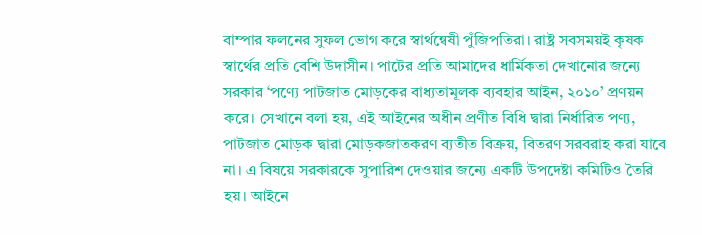বাম্পার ফলনের সুফল ভোগ করে স্বার্থন্বেষী পুঁজিপতিরা। রাষ্ট্র সবসময়ই কৃষক স্বার্থের প্রতি বেশি উদাসীন। পাটের প্রতি আমাদের ধার্মিকতা দেখানোর জন্যে সরকার ‘পণ্যে পাটজাত মোড়কের বাধ্যতামূলক ব্যবহার আইন, ২০১০’ প্রণয়ন করে। সেখানে বলা হয়, এই আইনের অধীন প্রণীত বিধি দ্বারা নির্ধারিত পণ্য, পাটজাত মোড়ক দ্বারা মোড়কজাতকরণ ব্যতীত বিক্রয়, বিতরণ সরবরাহ করা যাবে না। এ বিষয়ে সরকারকে সুপারিশ দেওয়ার জন্যে একটি উপদেষ্টা কমিটিও তৈরি হয়। আইনে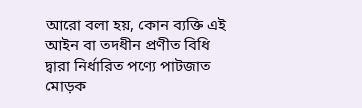আরো বলা হয়, কোন ব্যক্তি এই আইন বা তদধীন প্রণীত বিধি দ্বারা নির্ধারিত পণ্যে পাটজাত মোড়ক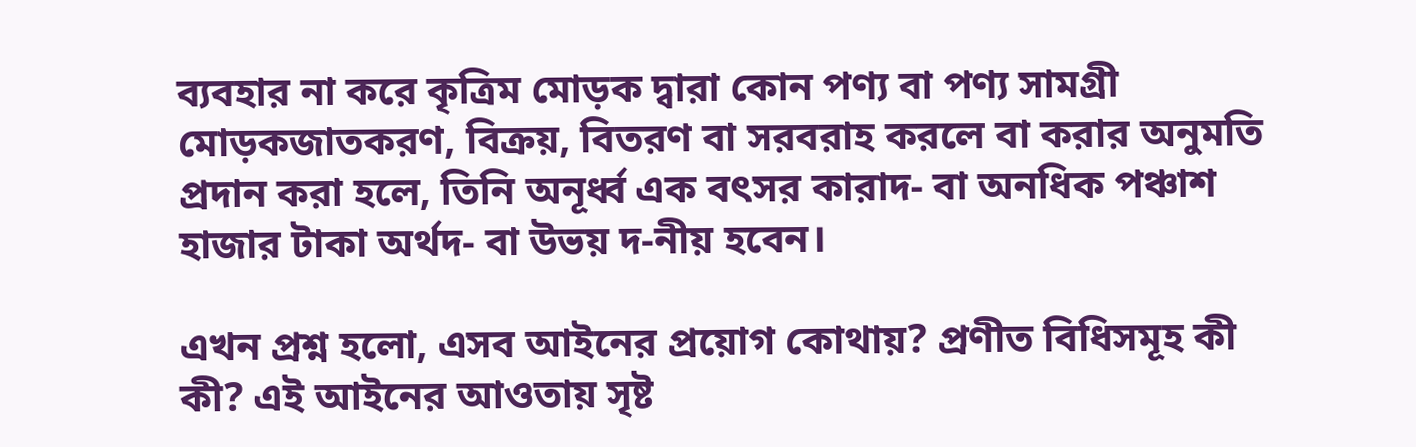ব্যবহার না করে কৃত্রিম মোড়ক দ্বারা কোন পণ্য বা পণ্য সামগ্রী মোড়কজাতকরণ, বিক্রয়, বিতরণ বা সরবরাহ করলে বা করার অনুমতি প্রদান করা হলে, তিনি অনূর্ধ্ব এক বৎসর কারাদ- বা অনধিক পঞ্চাশ হাজার টাকা অর্থদ- বা উভয় দ-নীয় হবেন।

এখন প্রশ্ন হলো, এসব আইনের প্রয়োগ কোথায়? প্রণীত বিধিসমূহ কী কী? এই আইনের আওতায় সৃষ্ট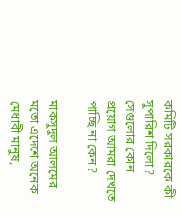কমিটি সরকারকে কী সুপারিশ দিলো? সেগুলোর কোন প্রয়োগ আমরা দেখতে পাচ্ছি না কেন?

মাকসুদুল আলমের মতো এদেশে অনেক মেধাবী মানুষ,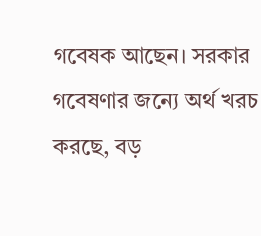গবেষক আছেন। সরকার গবেষণার জন্যে অর্থ খরচ করছে, বড়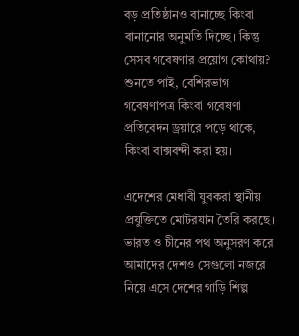বড় প্রতিষ্ঠানও বানাচ্ছে কিংবা বানানোর অনুমতি দিচ্ছে। কিন্তু সেসব গবেষণার প্রয়োগ কোথায়? শুনতে পাই, বেশিরভাগ গবেষণাপত্র কিংবা গবেষণা প্রতিবেদন ড্রয়ারে পড়ে থাকে, কিংবা বাক্সবন্দী করা হয়।

এদেশের মেধাবী যুবকরা স্থানীয় প্রযুক্তিতে মোটরযান তৈরি করছে। ভারত ও চীনের পথ অনুসরণ করে আমাদের দেশও সেগুলো নজরে নিয়ে এসে দেশের গাড়ি শিল্প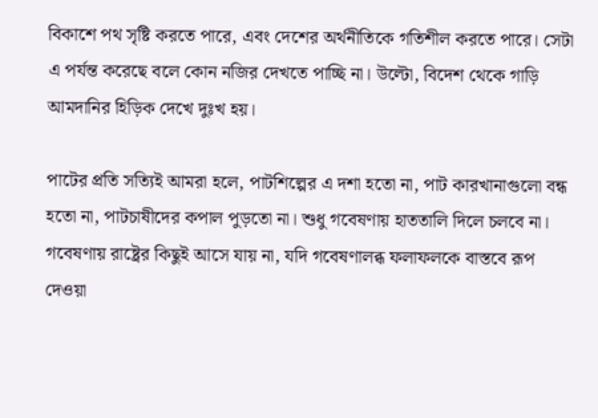বিকাশে পথ সৃষ্টি করতে পারে, এবং দেশের অর্থনীতিকে গতিশীল করতে পারে। সেটা এ পর্যন্ত করেছে বলে কোন নজির দেখতে পাচ্ছি না। উল্টো, বিদেশ থেকে গাড়ি আমদানির হিড়িক দেখে দুঃখ হয়।

পাটের প্রতি সত্যিই আমরা হলে, পাটশিল্পের এ দশা হতো না, পাট কারখানাগুলো বন্ধ হতো না, পাটচাষীদের কপাল পুড়তো না। শুধু গবেষণায় হাততালি দিলে চলবে না। গবেষণায় রাষ্ট্রের কিছুই আসে যায় না, যদি গবেষণালব্ধ ফলাফলকে বাস্তবে রূপ দেওয়া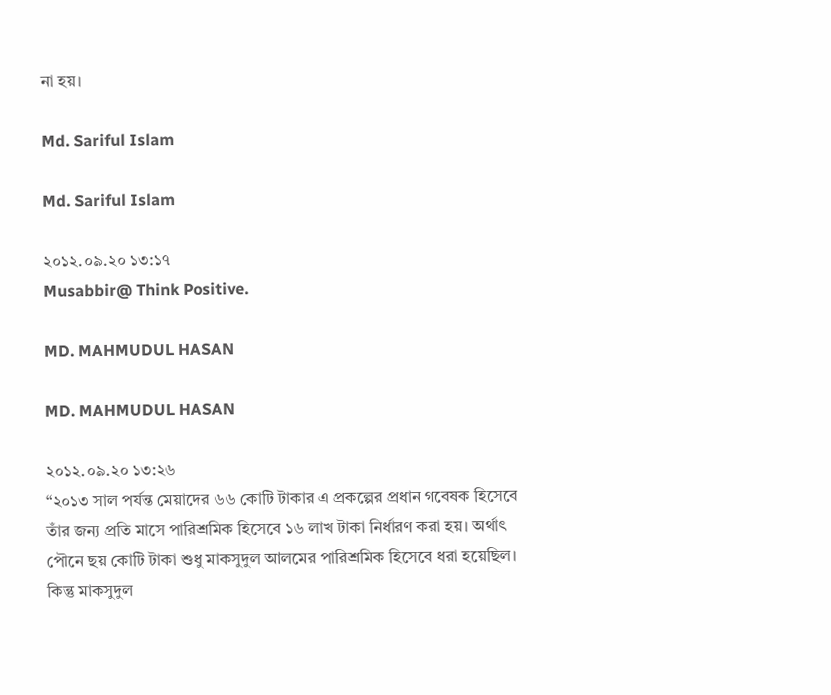না হয়।

Md. Sariful Islam

Md. Sariful Islam

২০১২.০৯.২০ ১৩:১৭
Musabbir@ Think Positive.

MD. MAHMUDUL HASAN

MD. MAHMUDUL HASAN

২০১২.০৯.২০ ১৩:২৬
“২০১৩ সাল পর্যন্ত মেয়াদের ৬৬ কোটি টাকার এ প্রকল্পের প্রধান গবেষক হিসেবে তাঁর জন্য প্রতি মাসে পারিশ্রমিক হিসেবে ১৬ লাখ টাকা নির্ধারণ করা হয়। অর্থাৎ পৌনে ছয় কোটি টাকা শুধু মাকসুদুল আলমের পারিশ্রমিক হিসেবে ধরা হয়েছিল। কিন্তু মাকসুদুল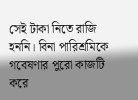সেই টাকা নিতে রাজি হননি। বিনা পারিশ্রমিকে গবেষণার পুরো কাজটি করে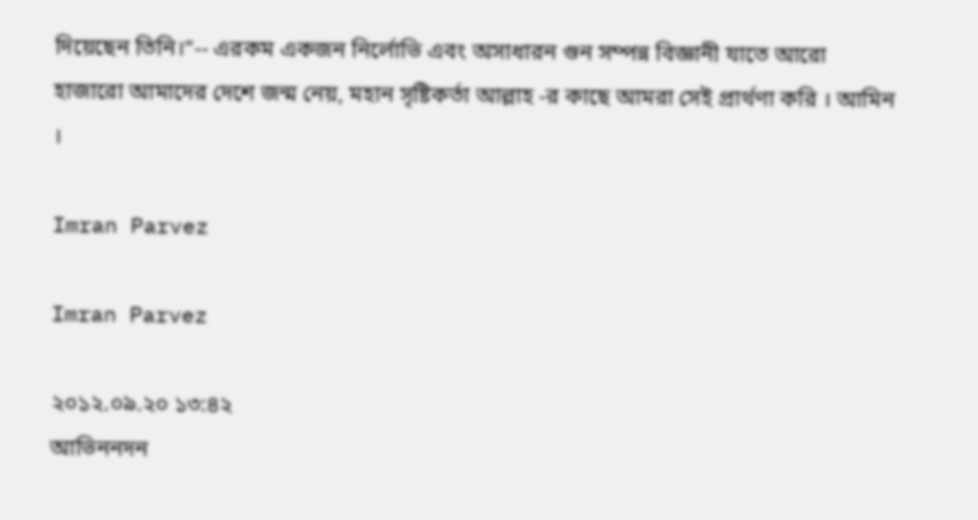দিয়েছেন তিনি।”-- এরকম একজন নির্লোভি এবং অসাধারন গুন সম্পন্ন বিজ্ঞানী যাতে আরো হাজারো আমাদের দেশে জন্ম নেয়, মহান সৃষ্টিকর্তা আল্লাহ -র কাছে আমরা সেই প্রার্থণা করি । আমিন ।

Imran Parvez

Imran Parvez

২০১২.০৯.২০ ১৩:৪২
আভিননদন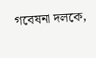গবেষনা দলকে,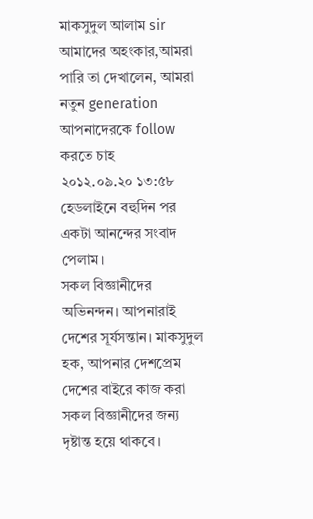মাকসুদুল আলাম sir আমাদের অহংকার,আমরা পারি তা দেখালেন, আমরা নতুন generation আপনাদেরকে follow করতে চাহ
২০১২.০৯.২০ ১৩:৫৮
হেডলাইনে বহুদিন পর একটা আনন্দের সংবাদ পেলাম।
সকল বিজ্ঞানীদের অভিনন্দন। আপনারাই দেশের সূর্যসন্তান। মাকসুদুল হক, আপনার দেশপ্রেম দেশের বাইরে কাজ করা সকল বিজ্ঞানীদের জন্য দৃষ্টান্ত হয়ে থাকবে।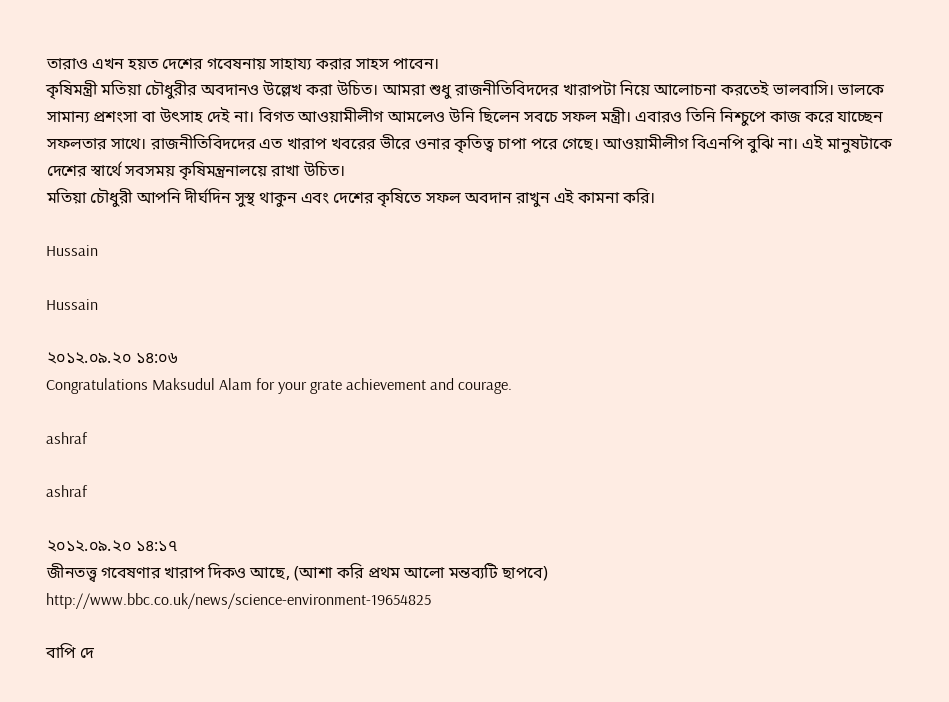তারাও এখন হয়ত দেশের গবেষনায় সাহায্য করার সাহস পাবেন।
কৃষিমন্ত্রী মতিয়া চৌধুরীর অবদানও উল্লেখ করা উচিত। আমরা শুধু রাজনীতিবিদদের খারাপটা নিয়ে আলোচনা করতেই ভালবাসি। ভালকে সামান্য প্রশংসা বা উৎসাহ দেই না। বিগত আওয়ামীলীগ আমলেও উনি ছিলেন সবচে সফল মন্ত্রী। এবারও তিনি নিশ্চুপে কাজ করে যাচ্ছেন সফলতার সাথে। রাজনীতিবিদদের এত খারাপ খবরের ভীরে ওনার কৃতিত্ব চাপা পরে গেছে। আওয়ামীলীগ বিএনপি বুঝি না। এই মানুষটাকে দেশের স্বার্থে সবসময় কৃষিমন্ত্রনালয়ে রাখা উচিত।
মতিয়া চৌধুরী আপনি দীর্ঘদিন সুস্থ থাকুন এবং দেশের কৃষিতে সফল অবদান রাখুন এই কামনা করি।

Hussain

Hussain

২০১২.০৯.২০ ১৪:০৬
Congratulations Maksudul Alam for your grate achievement and courage.

ashraf

ashraf

২০১২.০৯.২০ ১৪:১৭
জীনতত্ত্ব গবেষণার খারাপ দিকও আছে, (আশা করি প্রথম আলো মন্তব্যটি ছাপবে)
http://www.bbc.co.uk/news/science-environment-19654825

বাপি দে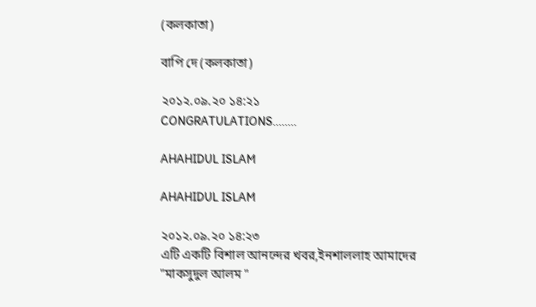(কলকাতা)

বাপি দে (কলকাতা)

২০১২.০৯.২০ ১৪:২১
CONGRATULATIONS........

AHAHIDUL ISLAM

AHAHIDUL ISLAM

২০১২.০৯.২০ ১৪:২৩
এটি একটি বিশাল আনন্দের খবর,ইনশাললাহ আমাদের "মাকসুদুল আলম "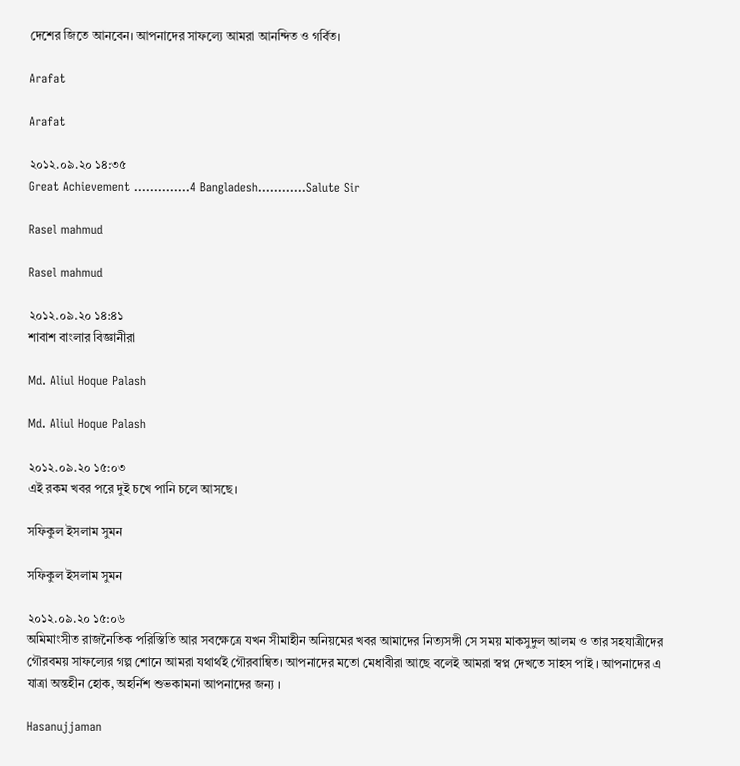দেশের জিতে আনবেন। আপনাদের সাফল্যে আমরা আনন্দিত ও গর্বিত।

Arafat

Arafat

২০১২.০৯.২০ ১৪:৩৫
Great Achievement ..............4 Bangladesh............Salute Sir

Rasel mahmud

Rasel mahmud

২০১২.০৯.২০ ১৪:৪১
শাবাশ বাংলার বিজ্ঞানীরা

Md. Aliul Hoque Palash

Md. Aliul Hoque Palash

২০১২.০৯.২০ ১৫:০৩
এই রকম খবর পরে দুই চখে পানি চলে আসছে।

সফিকুল ইসলাম সুমন

সফিকুল ইসলাম সুমন

২০১২.০৯.২০ ১৫:০৬
অমিমাংসীত রাজনৈতিক পরিস্তিতি আর সবক্ষেত্রে যখন সীমাহীন অনিয়মের খবর আমাদের নিত্যসঙ্গী সে সময় মাকসুদুল আলম ও তার সহযাত্রীদের গৌরবময় সাফল্যের গল্প শোনে আমরা যথার্থই গৌরবান্বিত। আপনাদের মতো মেধাবীরা আছে বলেই আমরা স্বপ্ন দেখতে সাহস পাই । আপনাদের এ যাত্রা অন্তহীন হোক, অহর্নিশ শুভকামনা আপনাদের জন্য ।

Hasanujjaman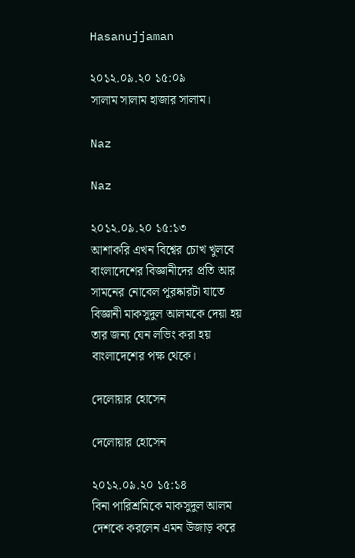Hasanujjaman

২০১২.০৯.২০ ১৫:০৯
সালাম সালাম হাজার সালাম।

Naz

Naz

২০১২.০৯.২০ ১৫:১৩
আশাকরি এখন বিশ্বের চোখ খুলবে বাংলাদেশের বিজ্ঞানীদের প্রতি আর সামনের নোবেল পুরষ্কারটা যাতে বিজ্ঞানী মাকসুদুল আলমকে দেয়া হয় তার জন্য যেন লভিং করা হয় বাংলাদেশের পক্ষ থেকে।

দেলোয়ার হোসেন

দেলোয়ার হোসেন

২০১২.০৯.২০ ১৫:১৪
বিনা পারিশ্রমিকে মাকসুদুল আলম দেশকে করলেন এমন উজাড় করে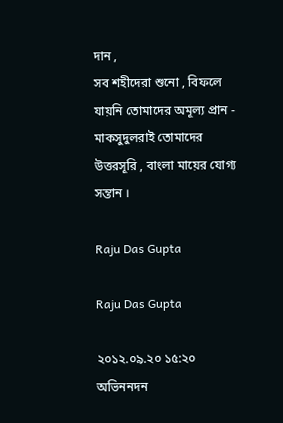দান ,
সব শহীদেরা শুনো , বিফলে যায়নি তোমাদের অমূল্য প্রান -
মাকসুদুলরাই তোমাদের উত্তরসূরি , বাংলা মায়ের যোগ্য সন্তান ।

Raju Das Gupta

Raju Das Gupta

২০১২.০৯.২০ ১৫:২০
অভিননদন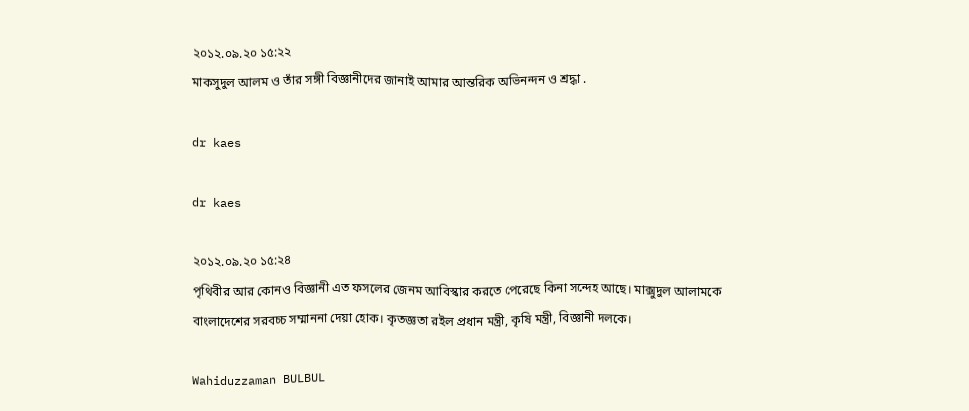২০১২.০৯.২০ ১৫:২২
মাকসুদুল আলম ও তাঁর সঙ্গী বিজ্ঞানীদের জানাই আমার আন্তরিক অভিনন্দন ও শ্রদ্ধা .

dr kaes

dr kaes

২০১২.০৯.২০ ১৫:২৪
পৃথিবীর আর কোনও বিজ্ঞানী এত ফসলের জেনম আবিস্কার করতে পেরেছে কিনা সন্দেহ আছে। মাক্সুদুল আলামকে বাংলাদেশের সরবচ্চ সম্মাননা দেয়া হোক। কৃতজ্ঞতা রইল প্রধান মন্ত্রী, কৃষি মন্ত্রী, বিজ্ঞানী দলকে।

Wahiduzzaman BULBUL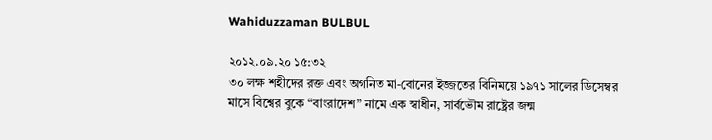Wahiduzzaman BULBUL

২০১২.০৯.২০ ১৫:৩২
৩০ লক্ষ শহীদের রক্ত এবং অগনিত মা-বোনের ইজ্জতের বিনিময়ে ১৯৭১ সালের ডিসেম্বর মাসে বিশ্বের বুকে “বাংরাদেশ” নামে এক স্বাধীন, সার্বভৌম রাষ্ট্রের জন্ম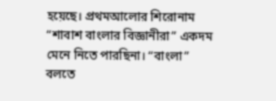হয়েছে। প্রথমআলোর শিরোনাম “শাবাশ বাংলার বিজ্ঞানীরা” একদম মেনে নিতে পারছিনা। “বাংলা” বলতে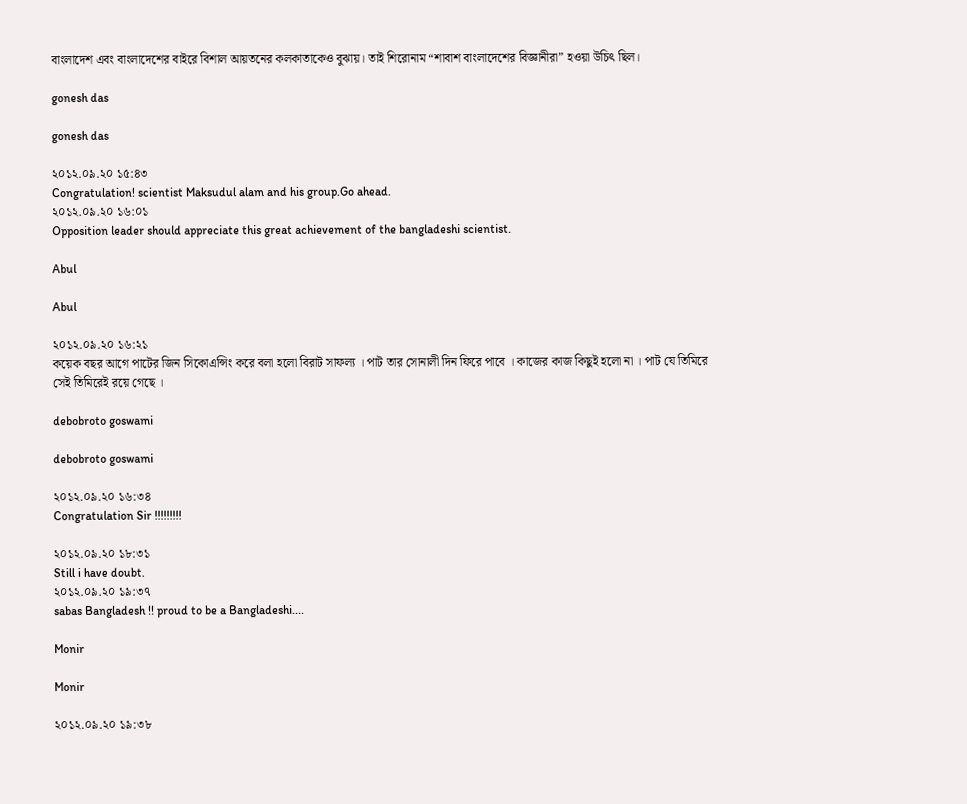বাংলাদেশ এবং বাংলাদেশের বাইরে বিশাল আয়তনের কলকাতাকেও বুঝায়। তাই শিরোনাম “শাবাশ বাংলাদেশের বিজ্ঞানীরা” হওয়া উচিৎ ছিল।

gonesh das

gonesh das

২০১২.০৯.২০ ১৫:৪৩
Congratulation! scientist Maksudul alam and his group.Go ahead.
২০১২.০৯.২০ ১৬:০১
Opposition leader should appreciate this great achievement of the bangladeshi scientist.

Abul

Abul

২০১২.০৯.২০ ১৬:২১
কয়েক বছর আগে পাটের জিন সিকোএন্সিং করে বলা হলো বিরাট সাফল্য । পাট তার সোনালী দিন ফিরে পাবে । কাজের কাজ কিছুই হলো না । পাট যে তিমিরে সেই তিমিরেই রয়ে গেছে ।

debobroto goswami

debobroto goswami

২০১২.০৯.২০ ১৬:৩৪
Congratulation Sir !!!!!!!!!

২০১২.০৯.২০ ১৮:৩১
Still i have doubt.
২০১২.০৯.২০ ১৯:৩৭
sabas Bangladesh !! proud to be a Bangladeshi....

Monir

Monir

২০১২.০৯.২০ ১৯:৩৮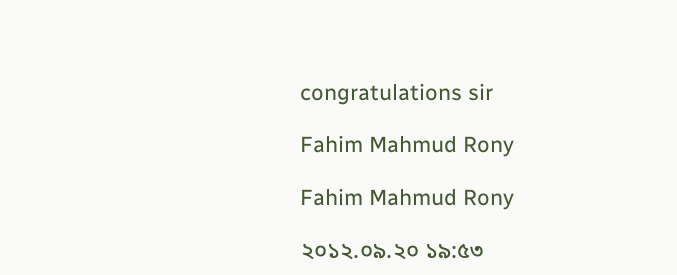congratulations sir

Fahim Mahmud Rony

Fahim Mahmud Rony

২০১২.০৯.২০ ১৯:৫৩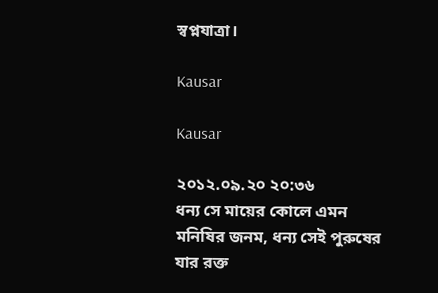স্বপ্নযাত্রা।

Kausar

Kausar

২০১২.০৯.২০ ২০:৩৬
ধন্য সে মায়ের কোলে এমন মনিষির জনম, ধন্য সেই পুরুষের যার রক্ত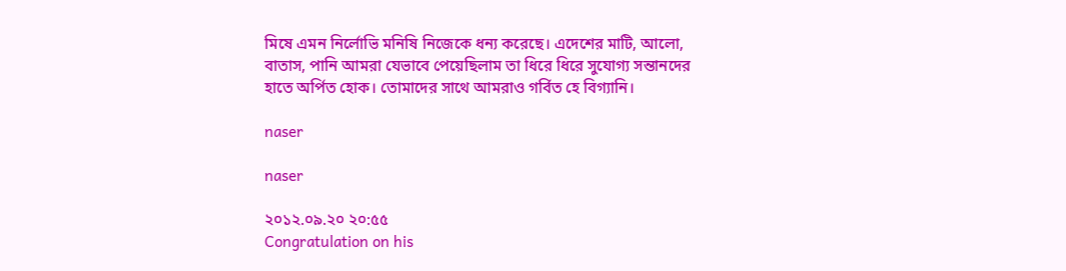মিষে এমন নির্লোভি মনিষি নিজেকে ধন্য করেছে। এদেশের মাটি, আলো, বাতাস, পানি আমরা যেভাবে পেয়েছিলাম তা ধিরে ধিরে সুযোগ্য সন্তানদের হাতে অর্পিত হোক। তোমাদের সাথে আমরাও গর্বিত হে বিগ্যানি।

naser

naser

২০১২.০৯.২০ ২০:৫৫
Congratulation on his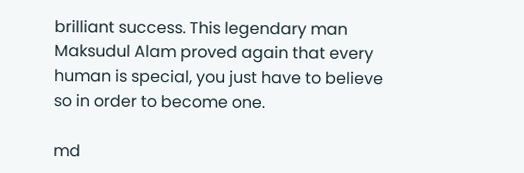brilliant success. This legendary man Maksudul Alam proved again that every human is special, you just have to believe so in order to become one.

md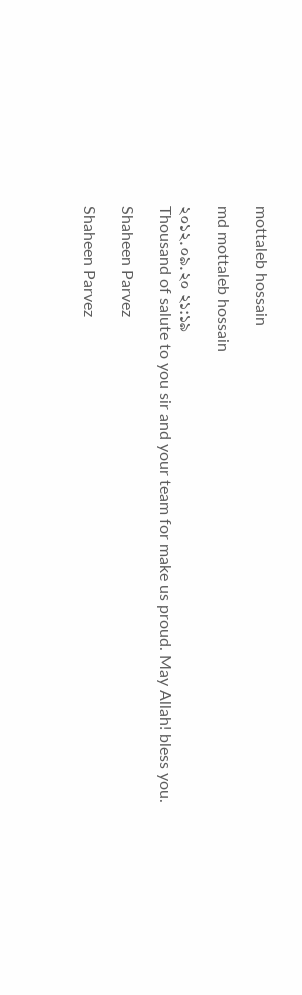mottaleb hossain

md mottaleb hossain

২০১২.০৯.২০ ২১:১৯
Thousand of salute to you sir and your team for make us proud. May Allah! bless you.

Shaheen Parvez

Shaheen Parvez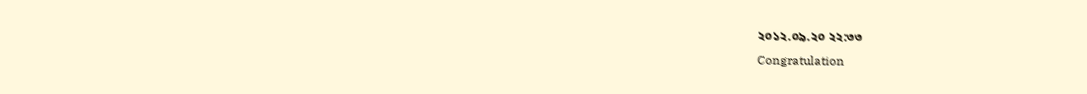২০১২.০৯.২০ ২২:৩৩
Congratulation